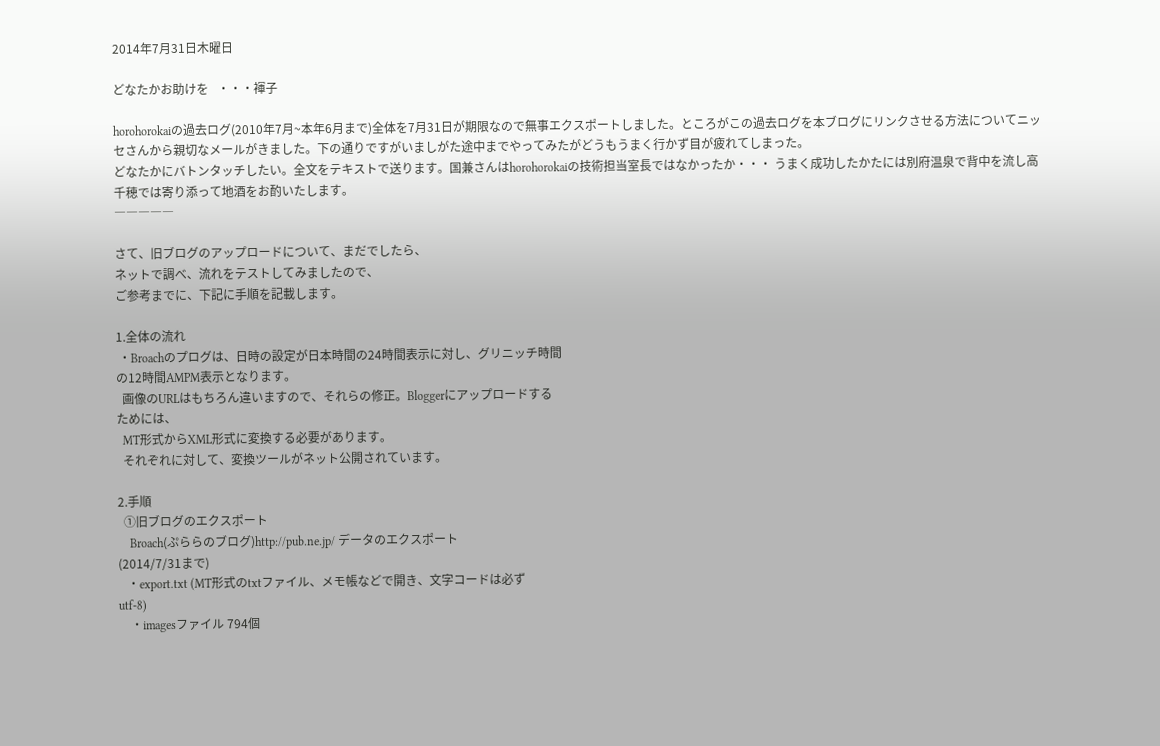2014年7月31日木曜日

どなたかお助けを   ・・・褌子

horohorokaiの過去ログ(2010年7月~本年6月まで)全体を7月31日が期限なので無事エクスポートしました。ところがこの過去ログを本ブログにリンクさせる方法についてニッセさんから親切なメールがきました。下の通りですがいましがた途中までやってみたがどうもうまく行かず目が疲れてしまった。
どなたかにバトンタッチしたい。全文をテキストで送ります。国兼さんはhorohorokaiの技術担当室長ではなかったか・・・ うまく成功したかたには別府温泉で背中を流し高千穂では寄り添って地酒をお酌いたします。
―――――

さて、旧ブログのアップロードについて、まだでしたら、
ネットで調べ、流れをテストしてみましたので、
ご参考までに、下記に手順を記載します。

1.全体の流れ
 ・Broachのプログは、日時の設定が日本時間の24時間表示に対し、グリニッチ時間
の12時間AMPM表示となります。
  画像のURLはもちろん違いますので、それらの修正。Bloggerにアップロードする
ためには、
  MT形式からXML形式に変換する必要があります。
  それぞれに対して、変換ツールがネット公開されています。

2.手順
  ①旧ブログのエクスポート
    Broach(ぷららのブログ)http://pub.ne.jp/ データのエクスポート
(2014/7/31まで)
   ・export.txt (MT形式のtxtファイル、メモ帳などで開き、文字コードは必ず
utf-8)
    ・imagesファイル 794個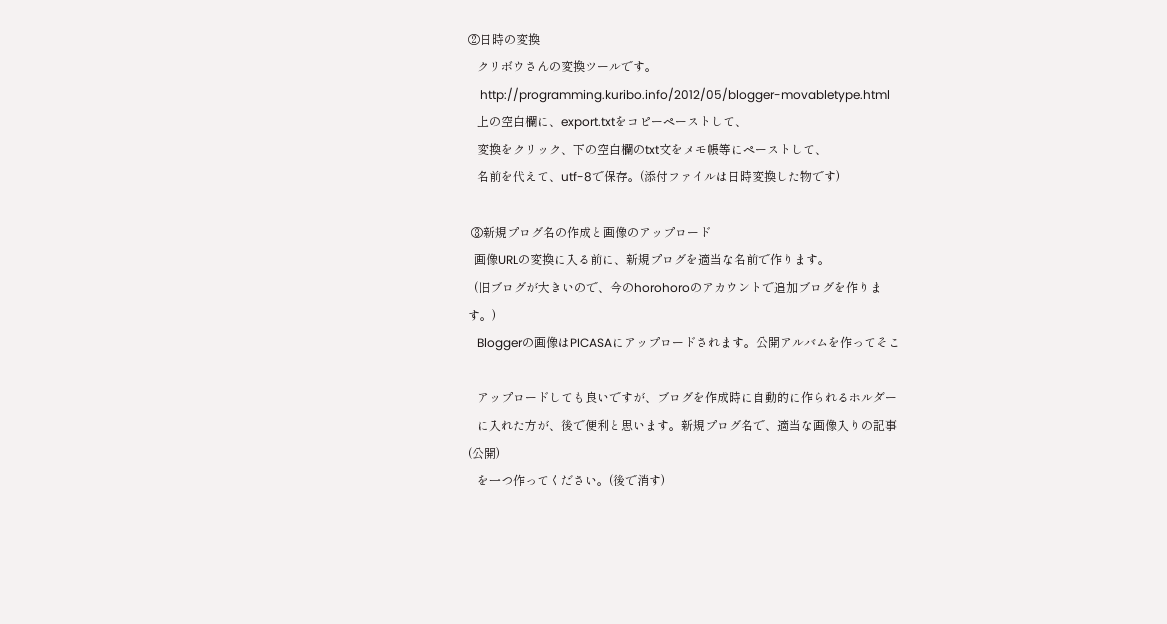②日時の変換
   クリボウさんの変換ツールです。
    http://programming.kuribo.info/2012/05/blogger-movabletype.html
   上の空白欄に、export.txtをコピーペーストして、
   変換をクリック、下の空白欄のtxt文をメモ帳等にペーストして、
   名前を代えて、utf-8で保存。(添付ファイルは日時変換した物です)

 ③新規プログ名の作成と画像のアップロード
  画像URLの変換に入る前に、新規プログを適当な名前で作ります。
  (旧ブログが大きいので、今のhorohoroのアカウントで追加ブログを作りま
す。)
   Bloggerの画像はPICASAにアップロードされます。公開アルバムを作ってそこ

   アップロードしても良いですが、ブログを作成時に自動的に作られるホルダー
   に入れた方が、後で便利と思います。新規プログ名で、適当な画像入りの記事
(公開)
   を一つ作ってください。(後で消す)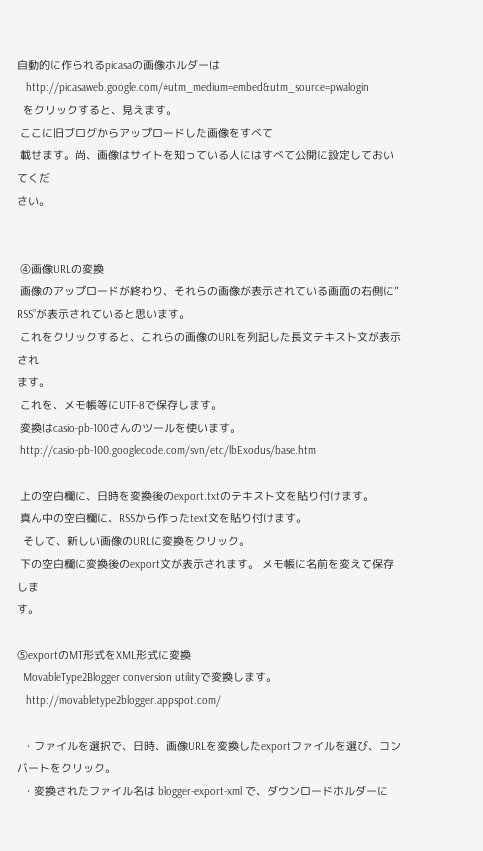自動的に作られるpicasaの画像ホルダーは
   http://picasaweb.google.com/#utm_medium=embed&utm_source=pwalogin
  をクリックすると、見えます。
 ここに旧ブログからアップロードした画像をすべて
 載せます。尚、画像はサイトを知っている人にはすべて公開に設定しておいてくだ
さい。


 ④画像URLの変換
 画像のアップロードが終わり、それらの画像が表示されている画面の右側に”
RSS”が表示されていると思います。
 これをクリックすると、これらの画像のURLを列記した長文テキスト文が表示され
ます。
 これを、メモ帳等にUTF-8で保存します。
 変換はcasio-pb-100さんのツールを使います。
 http://casio-pb-100.googlecode.com/svn/etc/lbExodus/base.htm

 上の空白欄に、日時を変換後のexport.txtのテキスト文を貼り付けます。
 真ん中の空白欄に、RSSから作ったtext文を貼り付けます。
  そして、新しい画像のURLに変換をクリック。
 下の空白欄に変換後のexport文が表示されます。 メモ帳に名前を変えて保存しま
す。

⑤exportのMT形式をXML形式に変換
  MovableType2Blogger conversion utilityで変換します。
   http://movabletype2blogger.appspot.com/

  ・ファイルを選択で、日時、画像URLを変換したexportファイルを選び、コン
バートをクリック。
  ・変換されたファイル名は blogger-export-xml で、ダウンロードホルダーに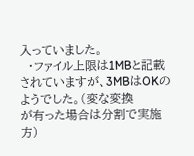入っていました。
  ・ファイル上限は1MBと記載されていますが、3MBはOKのようでした。(変な変換
が有った場合は分割で実施方)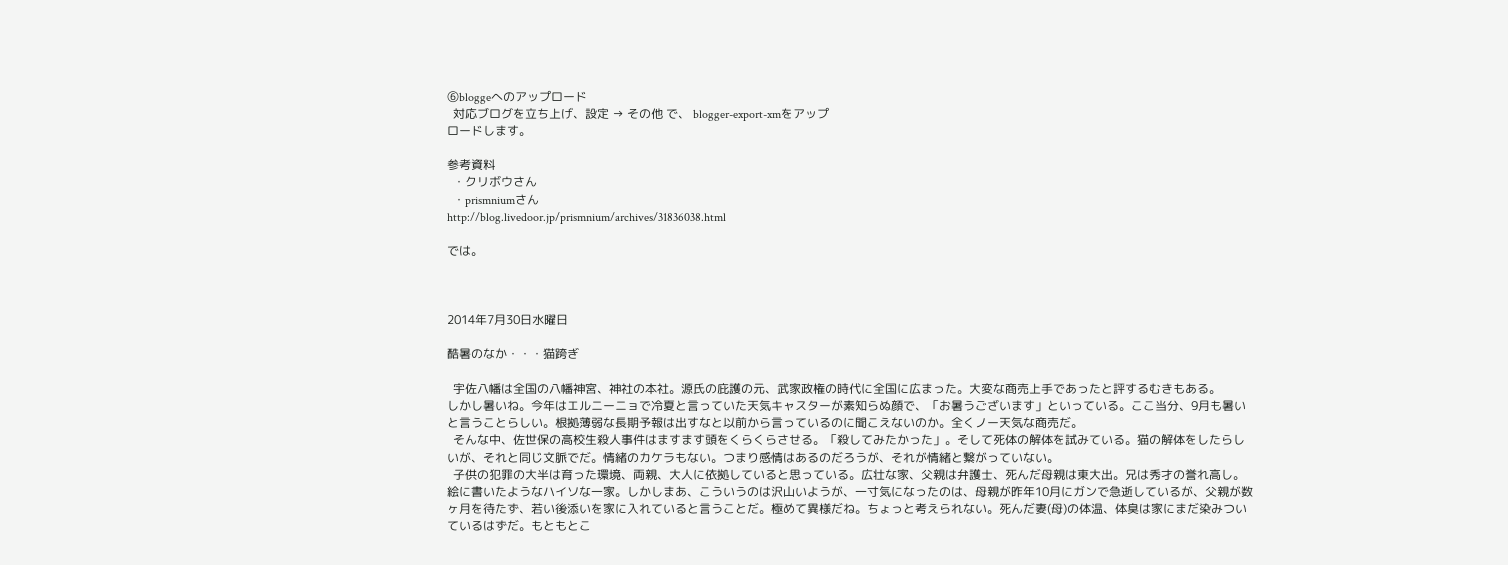⑥bloggeへのアップロード
  対応ブログを立ち上げ、設定 → その他 で、 blogger-export-xmをアップ
ロードします。

参考資料
  ・クリボウさん
  ・prismniumさん
http://blog.livedoor.jp/prismnium/archives/31836038.html

では。



2014年7月30日水曜日

酷暑のなか・・・猫跨ぎ

  宇佐八幡は全国の八幡神宮、神社の本社。源氏の庇護の元、武家政権の時代に全国に広まった。大変な商売上手であったと評するむきもある。
しかし暑いね。今年はエルニーニョで冷夏と言っていた天気キャスターが素知らぬ顔で、「お暑うございます」といっている。ここ当分、9月も暑いと言うことらしい。根拠薄弱な長期予報は出すなと以前から言っているのに聞こえないのか。全くノー天気な商売だ。
  そんな中、佐世保の高校生殺人事件はますます頭をくらくらさせる。「殺してみたかった」。そして死体の解体を試みている。猫の解体をしたらしいが、それと同じ文脈でだ。情緒のカケラもない。つまり感情はあるのだろうが、それが情緒と繋がっていない。
  子供の犯罪の大半は育った環境、両親、大人に依拠していると思っている。広壮な家、父親は弁護士、死んだ母親は東大出。兄は秀才の誉れ高し。絵に書いたようなハイソな一家。しかしまあ、こういうのは沢山いようが、一寸気になったのは、母親が昨年10月にガンで急逝しているが、父親が数ヶ月を待たず、若い後添いを家に入れていると言うことだ。極めて異様だね。ちょっと考えられない。死んだ妻(母)の体温、体臭は家にまだ染みついているはずだ。もともとこ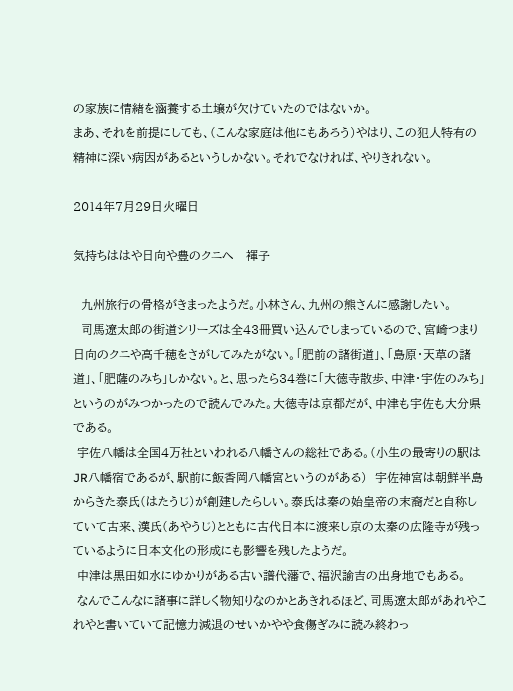の家族に情緒を涵養する土壌が欠けていたのではないか。
まあ、それを前提にしても、(こんな家庭は他にもあろう)やはり、この犯人特有の精神に深い病因があるというしかない。それでなければ、やりきれない。

2014年7月29日火曜日

気持ちははや日向や豊のクニへ   褌子

  九州旅行の骨格がきまったようだ。小林さん、九州の熊さんに感謝したい。
  司馬遼太郎の街道シリーズは全43冊買い込んでしまっているので、宮崎つまり日向のクニや高千穂をさがしてみたがない。「肥前の諸街道」、「島原・天草の諸道」、「肥薩のみち」しかない。と、思ったら34巻に「大徳寺散歩、中津・宇佐のみち」というのがみつかったので読んでみた。大徳寺は京都だが、中津も宇佐も大分県である。
 宇佐八幡は全国4万社といわれる八幡さんの総社である。(小生の最寄りの駅はJR八幡宿であるが、駅前に飯香岡八幡宮というのがある)  宇佐神宮は朝鮮半島からきた泰氏(はたうじ)が創建したらしい。泰氏は秦の始皇帝の末裔だと自称していて古来、漢氏(あやうじ)とともに古代日本に渡来し京の太秦の広隆寺が残っているように日本文化の形成にも影響を残したようだ。
 中津は黒田如水にゆかりがある古い譜代藩で、福沢諭吉の出身地でもある。
 なんでこんなに諸事に詳しく物知りなのかとあきれるほど、司馬遼太郎があれやこれやと書いていて記憶力減退のせいかやや食傷ぎみに読み終わっ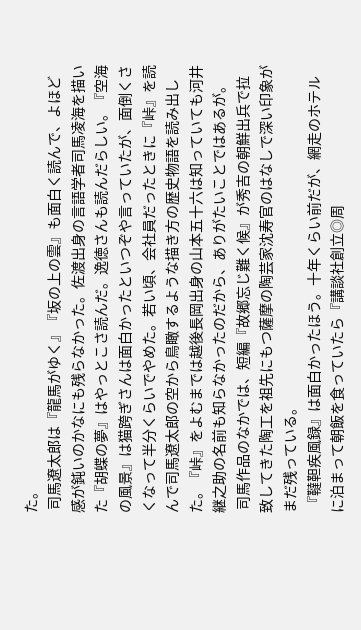た。
 司馬遼太郎は『龍馬がゆく』『坂の上の雲』も面白く読んで、よほど感が鈍いのかなにも残らなかった。佐渡出身の言語学者司馬凌海を描いた『胡蝶の夢』はやっとこさ読んだ。逸徳さんも読んだらしい。『空海の風景』は猫跨ぎさんは面白かったといつぞや言っていたが、面倒くさくなって半分くらいでやめた。若い頃、会社員だったときに『峠』を読んで司馬遼太郎の空から鳥瞰するような描き方の歴史物語を読み出した。『峠』をよむまでは越後長岡出身の山本五十六は知っていても河井継之助の名前も知らなかったのだから、ありがたいことではあるが。
 司馬作品のなかでは、短編『故郷忘じ難く候』が秀吉の朝鮮出兵で拉致してきた陶工を祖先にもつ薩摩の陶芸家沈寿官のはなしで深い印象がまだ残っている。
 『韃靼疾風録』は面白かったほう。十年くらい前だが、網走のホテルに泊まって朝飯を食っていたら『講談社創立◎周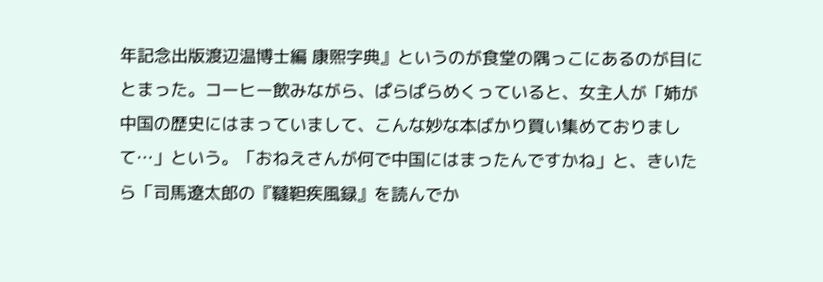年記念出版渡辺温博士編 康煕字典』というのが食堂の隅っこにあるのが目にとまった。コーヒー飲みながら、ぱらぱらめくっていると、女主人が「姉が中国の歴史にはまっていまして、こんな妙な本ばかり買い集めておりまして…」という。「おねえさんが何で中国にはまったんですかね」と、きいたら「司馬遼太郎の『韃靼疾風録』を読んでか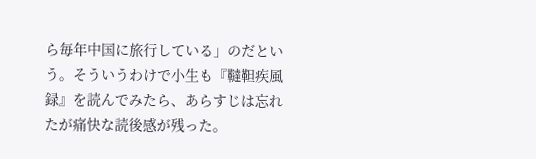ら毎年中国に旅行している」のだという。そういうわけで小生も『韃靼疾風録』を読んでみたら、あらすじは忘れたが痛快な読後感が残った。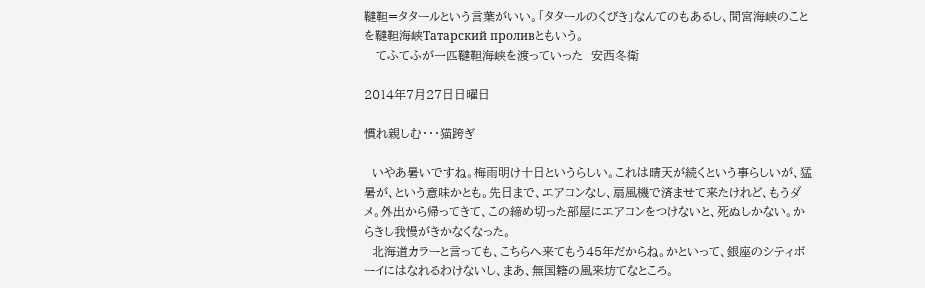韃靼=タタールという言葉がいい。「タタールのくびき」なんてのもあるし、間宮海峡のことを韃靼海峡Татарский проливともいう。
   てふてふが一匹韃靼海峡を渡っていった  安西冬衛

2014年7月27日日曜日

慣れ親しむ・・・猫跨ぎ

  いやあ暑いですね。梅雨明け十日というらしい。これは晴天が続くという事らしいが、猛暑が、という意味かとも。先日まで、エアコンなし、扇風機で済ませて来たけれど、もうダメ。外出から帰ってきて、この締め切った部屋にエアコンをつけないと、死ぬしかない。からきし我慢がきかなくなった。
  北海道カラーと言っても、こちらへ来てもう45年だからね。かといって、銀座のシティボーイにはなれるわけないし、まあ、無国籍の風来坊てなところ。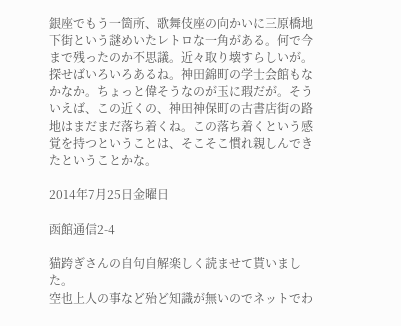銀座でもう一箇所、歌舞伎座の向かいに三原橋地下街という謎めいたレトロな一角がある。何で今まで残ったのか不思議。近々取り壊すらしいが。探せばいろいろあるね。神田錦町の学士会館もなかなか。ちょっと偉そうなのが玉に瑕だが。そういえば、この近くの、神田神保町の古書店街の路地はまだまだ落ち着くね。この落ち着くという感覚を持つということは、そこそこ慣れ親しんできたということかな。

2014年7月25日金曜日

函館通信2-4

猫跨ぎさんの自句自解楽しく読ませて貰いました。
空也上人の事など殆ど知識が無いのでネットでわ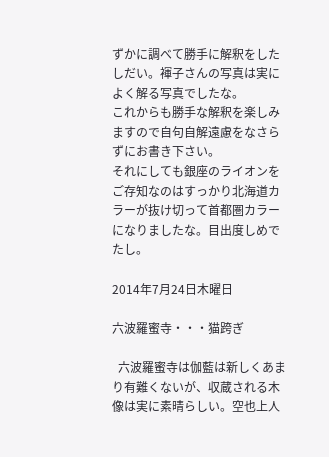ずかに調べて勝手に解釈をしたしだい。褌子さんの写真は実によく解る写真でしたな。
これからも勝手な解釈を楽しみますので自句自解遠慮をなさらずにお書き下さい。
それにしても銀座のライオンをご存知なのはすっかり北海道カラーが抜け切って首都圏カラーになりましたな。目出度しめでたし。

2014年7月24日木曜日

六波羅蜜寺・・・猫跨ぎ

  六波羅蜜寺は伽藍は新しくあまり有難くないが、収蔵される木像は実に素晴らしい。空也上人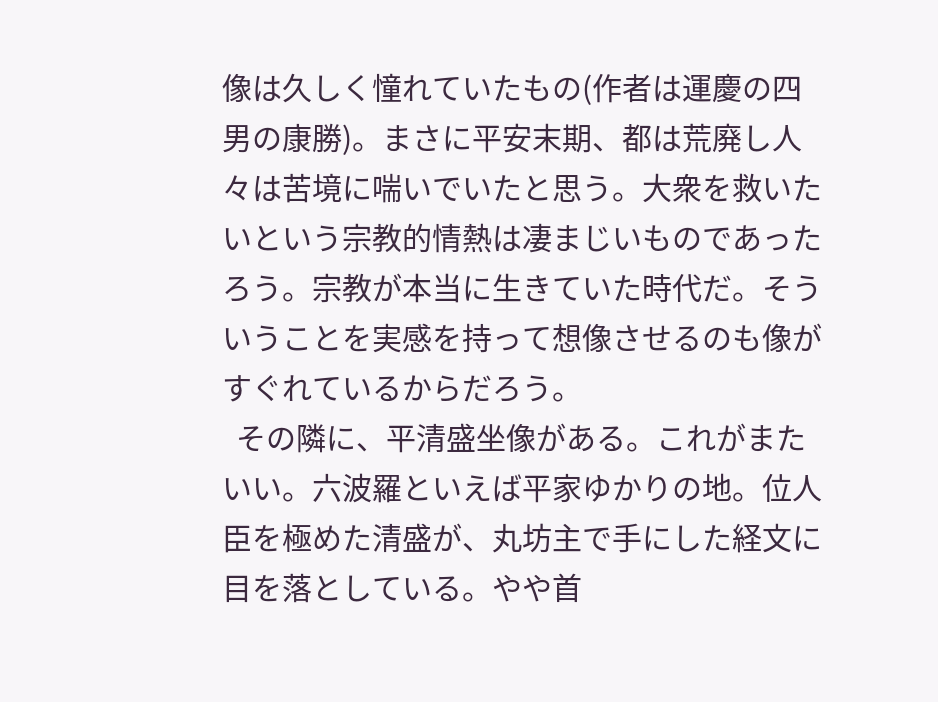像は久しく憧れていたもの(作者は運慶の四男の康勝)。まさに平安末期、都は荒廃し人々は苦境に喘いでいたと思う。大衆を救いたいという宗教的情熱は凄まじいものであったろう。宗教が本当に生きていた時代だ。そういうことを実感を持って想像させるのも像がすぐれているからだろう。
  その隣に、平清盛坐像がある。これがまたいい。六波羅といえば平家ゆかりの地。位人臣を極めた清盛が、丸坊主で手にした経文に目を落としている。やや首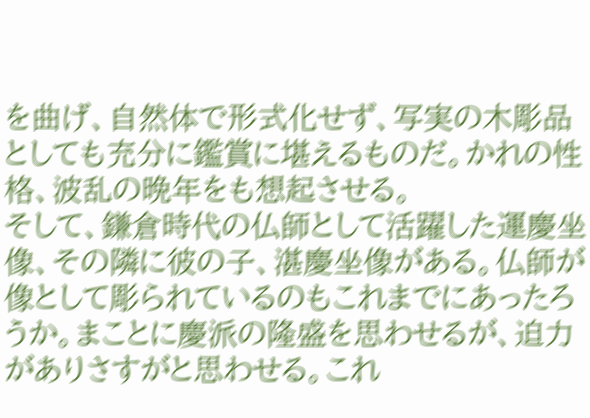を曲げ、自然体で形式化せず、写実の木彫品としても充分に鑑賞に堪えるものだ。かれの性格、波乱の晩年をも想起させる。
そして、鎌倉時代の仏師として活躍した運慶坐像、その隣に彼の子、湛慶坐像がある。仏師が像として彫られているのもこれまでにあったろうか。まことに慶派の隆盛を思わせるが、迫力がありさすがと思わせる。これ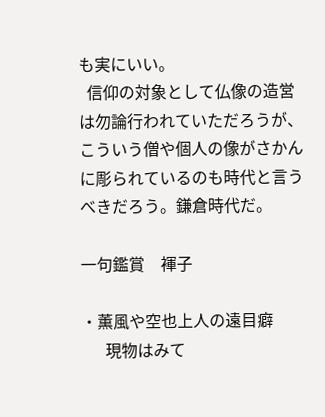も実にいい。
  信仰の対象として仏像の造営は勿論行われていただろうが、こういう僧や個人の像がさかんに彫られているのも時代と言うべきだろう。鎌倉時代だ。

一句鑑賞    褌子

・薫風や空也上人の遠目癖
      現物はみて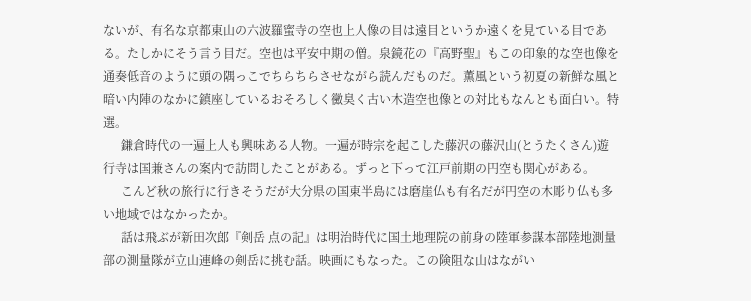ないが、有名な京都東山の六波羅蜜寺の空也上人像の目は遠目というか遠くを見ている目である。たしかにそう言う目だ。空也は平安中期の僧。泉鏡花の『高野聖』もこの印象的な空也像を通奏低音のように頭の隅っこでちらちらさせながら読んだものだ。薫風という初夏の新鮮な風と暗い内陣のなかに鎮座しているおそろしく黴臭く古い木造空也像との対比もなんとも面白い。特選。
      鎌倉時代の一遍上人も興味ある人物。一遍が時宗を起こした藤沢の藤沢山(とうたくさん)遊行寺は国兼さんの案内で訪問したことがある。ずっと下って江戸前期の円空も関心がある。
      こんど秋の旅行に行きそうだが大分県の国東半島には磨崖仏も有名だが円空の木彫り仏も多い地域ではなかったか。
      話は飛ぶが新田次郎『剣岳 点の記』は明治時代に国土地理院の前身の陸軍参謀本部陸地測量部の測量隊が立山連峰の剣岳に挑む話。映画にもなった。この険阻な山はながい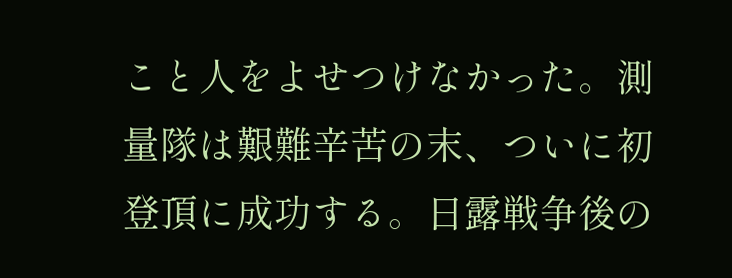こと人をよせつけなかった。測量隊は艱難辛苦の末、ついに初登頂に成功する。日露戦争後の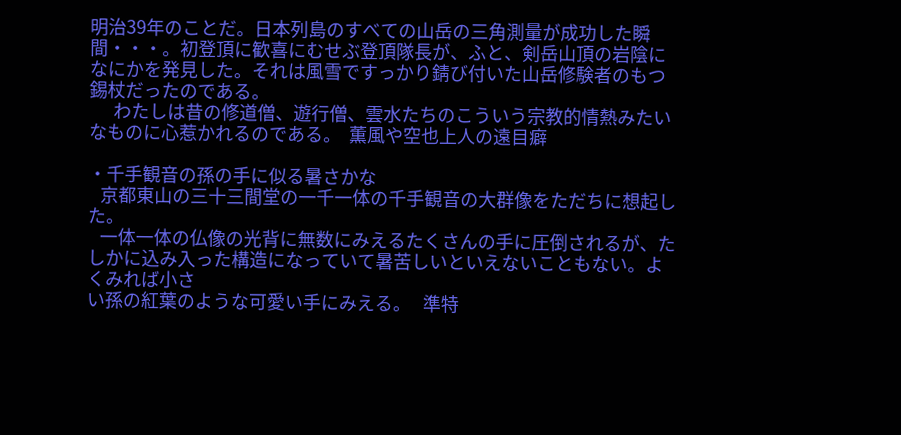明治39年のことだ。日本列島のすべての山岳の三角測量が成功した瞬間・・・。初登頂に歓喜にむせぶ登頂隊長が、ふと、剣岳山頂の岩陰になにかを発見した。それは風雪ですっかり錆び付いた山岳修験者のもつ錫杖だったのである。
      わたしは昔の修道僧、遊行僧、雲水たちのこういう宗教的情熱みたいなものに心惹かれるのである。  薫風や空也上人の遠目癖

・千手観音の孫の手に似る暑さかな
   京都東山の三十三間堂の一千一体の千手観音の大群像をただちに想起した。
   一体一体の仏像の光背に無数にみえるたくさんの手に圧倒されるが、たしかに込み入った構造になっていて暑苦しいといえないこともない。よくみれば小さ
い孫の紅葉のような可愛い手にみえる。   準特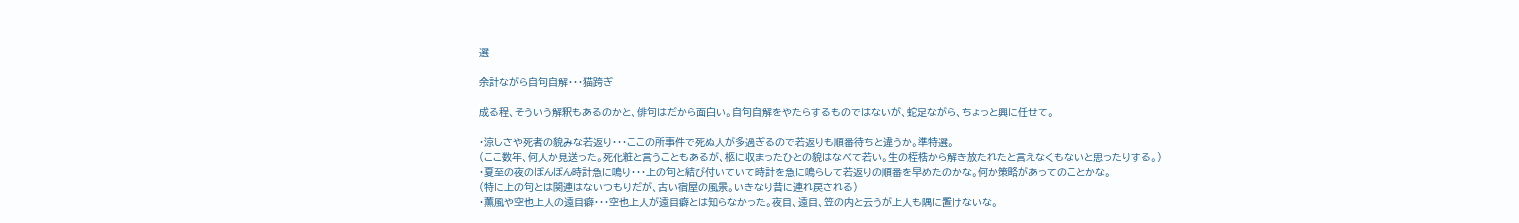選

余計ながら自句自解・・・猫跨ぎ

成る程、そういう解釈もあるのかと、俳句はだから面白い。自句自解をやたらするものではないが、蛇足ながら、ちょっと興に任せて。

・涼しさや死者の貌みな若返り・・・ここの所事件で死ぬ人が多過ぎるので若返りも順番待ちと違うか。準特選。
(ここ数年、何人か見送った。死化粧と言うこともあるが、柩に収まったひとの貌はなべて若い。生の桎梏から解き放たれたと言えなくもないと思ったりする。)
・夏至の夜のぼんぼん時計急に鳴り・・・上の句と結び付いていて時計を急に鳴らして若返りの順番を早めたのかな。何か策略があってのことかな。
(特に上の句とは関連はないつもりだが、古い宿屋の風景。いきなり昔に連れ戻される)
・薫風や空也上人の遠目癖・・・空也上人が遠目癖とは知らなかった。夜目、遠目、笠の内と云うが上人も隅に置けないな。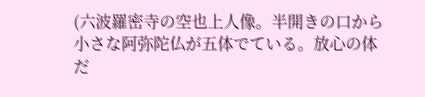(六波羅密寺の空也上人像。半開きの口から小さな阿弥陀仏が五体でている。放心の体だ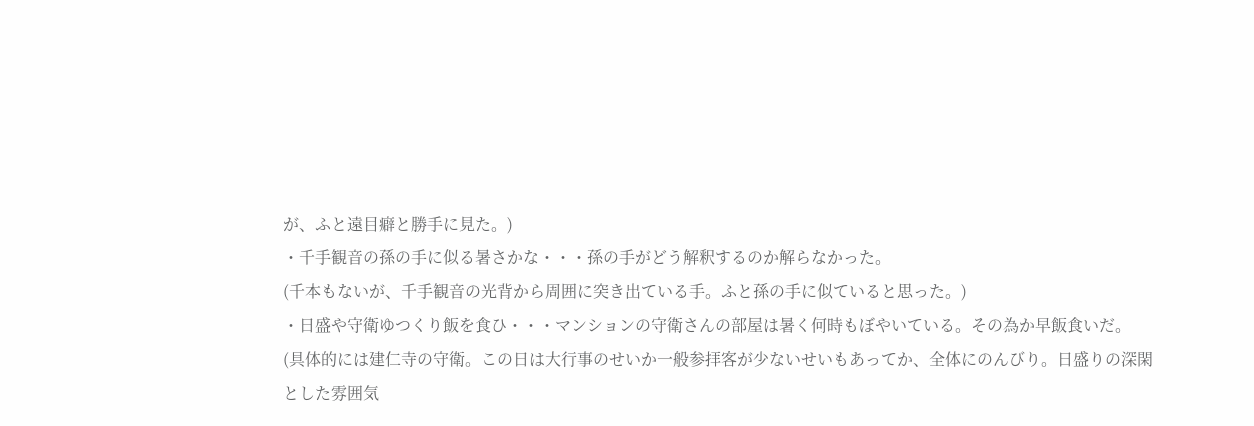が、ふと遠目癖と勝手に見た。)
・千手観音の孫の手に似る暑さかな・・・孫の手がどう解釈するのか解らなかった。
(千本もないが、千手観音の光背から周囲に突き出ている手。ふと孫の手に似ていると思った。)
・日盛や守衛ゆつくり飯を食ひ・・・マンションの守衛さんの部屋は暑く何時もぼやいている。その為か早飯食いだ。
(具体的には建仁寺の守衛。この日は大行事のせいか一般参拝客が少ないせいもあってか、全体にのんびり。日盛りの深閑とした雰囲気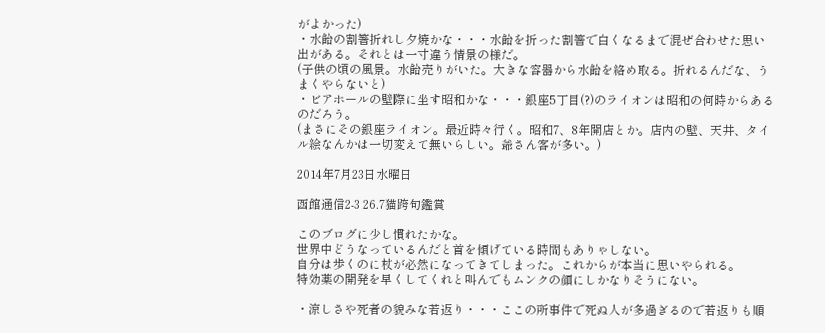がよかった)
・水飴の割箸折れし夕焼かな・・・水飴を折った割箸で白くなるまで混ぜ合わせた思い出がある。それとは一寸違う情景の様だ。
(子供の頃の風景。水飴売りがいた。大きな容器から水飴を絡め取る。折れるんだな、うまくやらないと)
・ビアホールの壁際に坐す昭和かな・・・銀座5丁目(?)のライオンは昭和の何時からあるのだろう。
(まさにその銀座ライオン。最近時々行く。昭和7、8年開店とか。店内の壁、天井、タイル絵なんかは一切変えて無いらしい。爺さん客が多い。)

2014年7月23日水曜日

函館通信2-3 26.7猫跨句鑑賞

このブログに少し慣れたかな。
世界中どうなっているんだと首を傾げている時間もありゃしない。
自分は歩くのに杖が必然になってきてしまった。これからが本当に思いやられる。
特効薬の開発を早くしてくれと叫んでもムンクの顔にしかなりそうにない。

・涼しさや死者の貌みな若返り・・・ここの所事件で死ぬ人が多過ぎるので若返りも順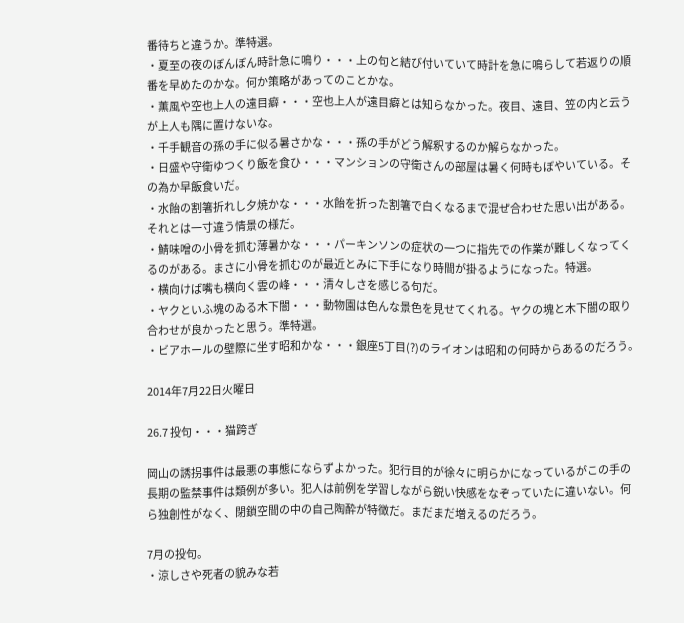番待ちと違うか。準特選。
・夏至の夜のぼんぼん時計急に鳴り・・・上の句と結び付いていて時計を急に鳴らして若返りの順番を早めたのかな。何か策略があってのことかな。
・薫風や空也上人の遠目癖・・・空也上人が遠目癖とは知らなかった。夜目、遠目、笠の内と云うが上人も隅に置けないな。
・千手観音の孫の手に似る暑さかな・・・孫の手がどう解釈するのか解らなかった。
・日盛や守衛ゆつくり飯を食ひ・・・マンションの守衛さんの部屋は暑く何時もぼやいている。その為か早飯食いだ。
・水飴の割箸折れし夕焼かな・・・水飴を折った割箸で白くなるまで混ぜ合わせた思い出がある。それとは一寸違う情景の様だ。
・鯖味噌の小骨を抓む薄暑かな・・・パーキンソンの症状の一つに指先での作業が難しくなってくるのがある。まさに小骨を抓むのが最近とみに下手になり時間が掛るようになった。特選。
・横向けば嘴も横向く雲の峰・・・清々しさを感じる句だ。
・ヤクといふ塊のゐる木下闇・・・動物園は色んな景色を見せてくれる。ヤクの塊と木下闇の取り合わせが良かったと思う。準特選。
・ビアホールの壁際に坐す昭和かな・・・銀座5丁目(?)のライオンは昭和の何時からあるのだろう。

2014年7月22日火曜日

26.7 投句・・・猫跨ぎ

岡山の誘拐事件は最悪の事態にならずよかった。犯行目的が徐々に明らかになっているがこの手の長期の監禁事件は類例が多い。犯人は前例を学習しながら鋭い快感をなぞっていたに違いない。何ら独創性がなく、閉鎖空間の中の自己陶酔が特徴だ。まだまだ増えるのだろう。

7月の投句。
・涼しさや死者の貌みな若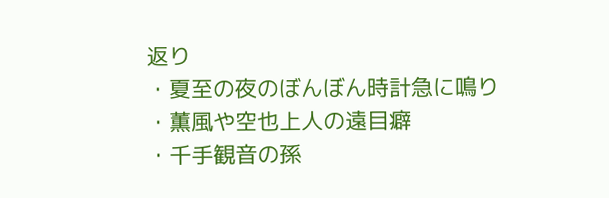返り
・夏至の夜のぼんぼん時計急に鳴り
・薫風や空也上人の遠目癖
・千手観音の孫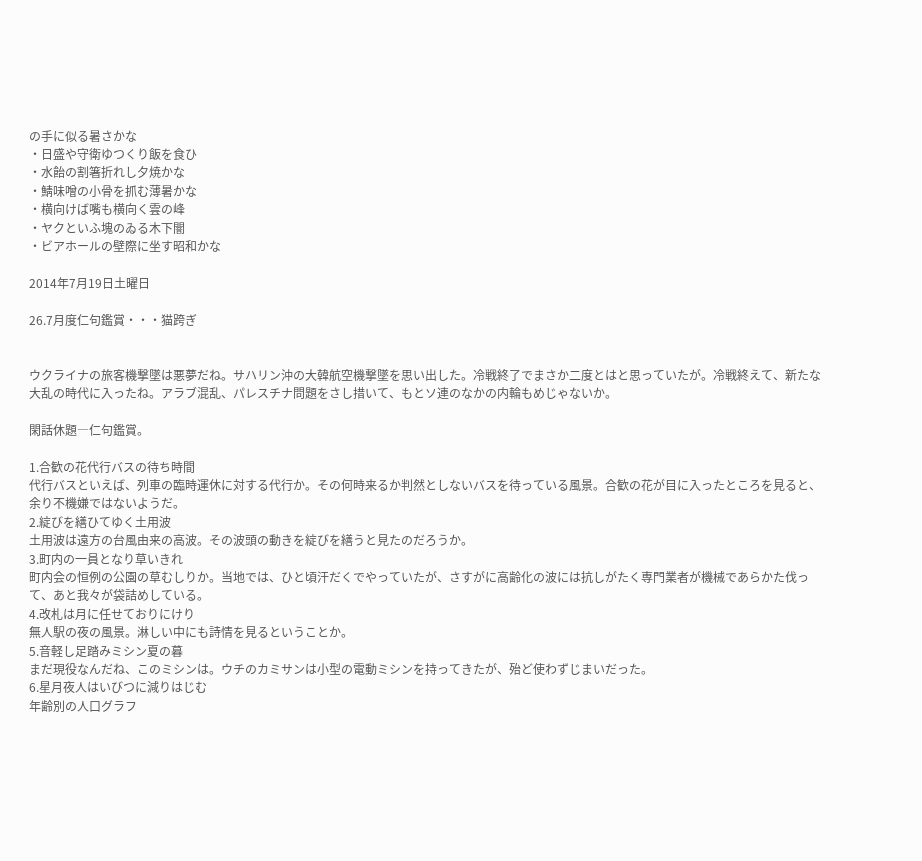の手に似る暑さかな
・日盛や守衛ゆつくり飯を食ひ
・水飴の割箸折れし夕焼かな
・鯖味噌の小骨を抓む薄暑かな
・横向けば嘴も横向く雲の峰
・ヤクといふ塊のゐる木下闇
・ビアホールの壁際に坐す昭和かな

2014年7月19日土曜日

26.7月度仁句鑑賞・・・猫跨ぎ


ウクライナの旅客機撃墜は悪夢だね。サハリン沖の大韓航空機撃墜を思い出した。冷戦終了でまさか二度とはと思っていたが。冷戦終えて、新たな大乱の時代に入ったね。アラブ混乱、パレスチナ問題をさし措いて、もとソ連のなかの内輪もめじゃないか。

閑話休題―仁句鑑賞。

1.合歓の花代行バスの待ち時間
代行バスといえば、列車の臨時運休に対する代行か。その何時来るか判然としないバスを待っている風景。合歓の花が目に入ったところを見ると、余り不機嫌ではないようだ。
2.綻びを繕ひてゆく土用波
土用波は遠方の台風由来の高波。その波頭の動きを綻びを繕うと見たのだろうか。
3.町内の一員となり草いきれ
町内会の恒例の公園の草むしりか。当地では、ひと頃汗だくでやっていたが、さすがに高齢化の波には抗しがたく専門業者が機械であらかた伐って、あと我々が袋詰めしている。
4.改札は月に任せておりにけり
無人駅の夜の風景。淋しい中にも詩情を見るということか。
5.音軽し足踏みミシン夏の暮
まだ現役なんだね、このミシンは。ウチのカミサンは小型の電動ミシンを持ってきたが、殆ど使わずじまいだった。
6.星月夜人はいびつに減りはじむ
年齢別の人口グラフ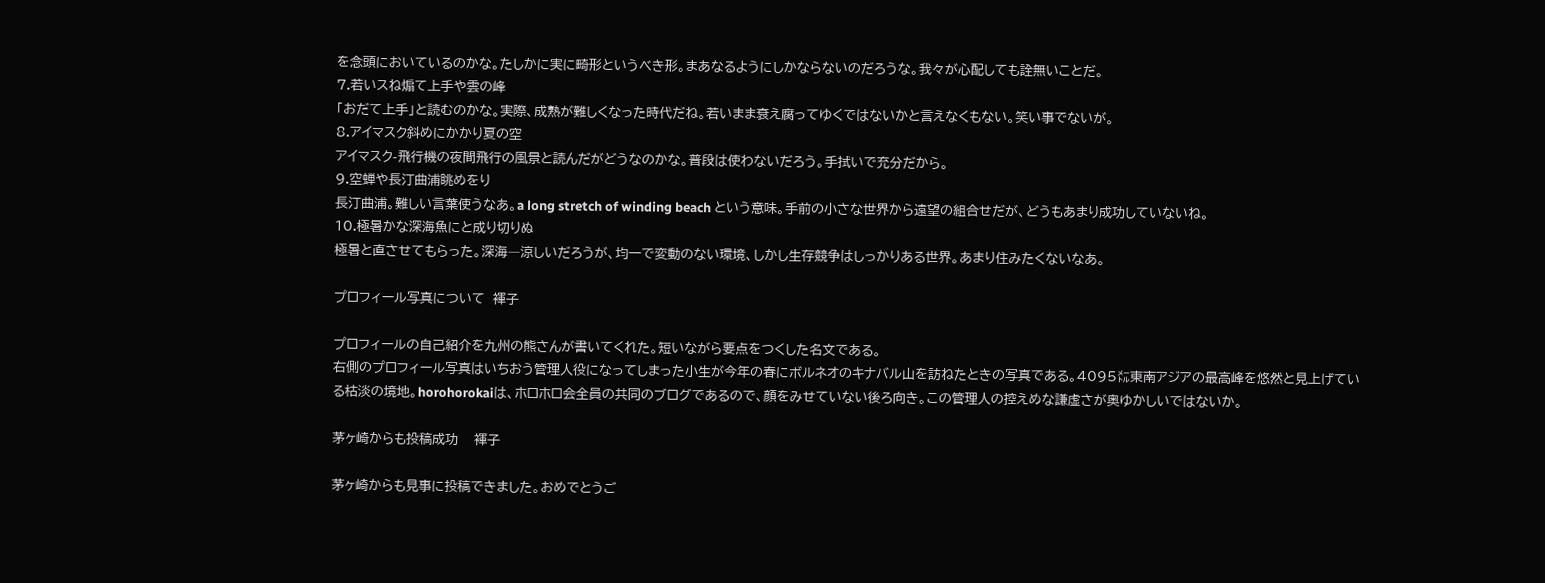を念頭においているのかな。たしかに実に畸形というべき形。まあなるようにしかならないのだろうな。我々が心配しても詮無いことだ。
7.若いスね煽て上手や雲の峰
「おだて上手」と読むのかな。実際、成熟が難しくなった時代だね。若いまま衰え腐ってゆくではないかと言えなくもない。笑い事でないが。
8.アイマスク斜めにかかり夏の空
アイマスク-飛行機の夜間飛行の風景と読んだがどうなのかな。普段は使わないだろう。手拭いで充分だから。
9.空蝉や長汀曲浦眺めをり
長汀曲浦。難しい言葉使うなあ。a long stretch of winding beach という意味。手前の小さな世界から遠望の組合せだが、どうもあまり成功していないね。
10.極暑かな深海魚にと成り切りぬ
極暑と直させてもらった。深海―涼しいだろうが、均一で変動のない環境、しかし生存競争はしっかりある世界。あまり住みたくないなあ。

プロフィール写真について  褌子

プロフィールの自己紹介を九州の熊さんが書いてくれた。短いながら要点をつくした名文である。
右側のプロフィール写真はいちおう管理人役になってしまった小生が今年の春にボルネオのキナバル山を訪ねたときの写真である。4095㍍東南アジアの最高峰を悠然と見上げている枯淡の境地。horohorokaiは、ホロホロ会全員の共同のブログであるので、顔をみせていない後ろ向き。この管理人の控えめな謙虚さが奥ゆかしいではないか。

茅ヶ崎からも投稿成功    褌子

茅ヶ崎からも見事に投稿できました。おめでとうご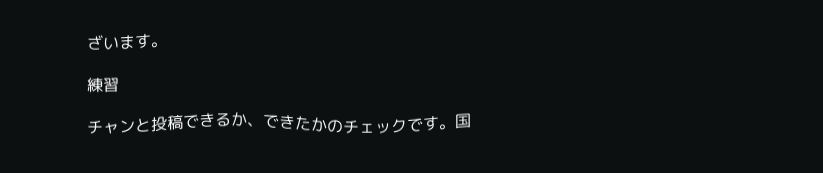ざいます。

練習

チャンと投稿できるか、できたかのチェックです。国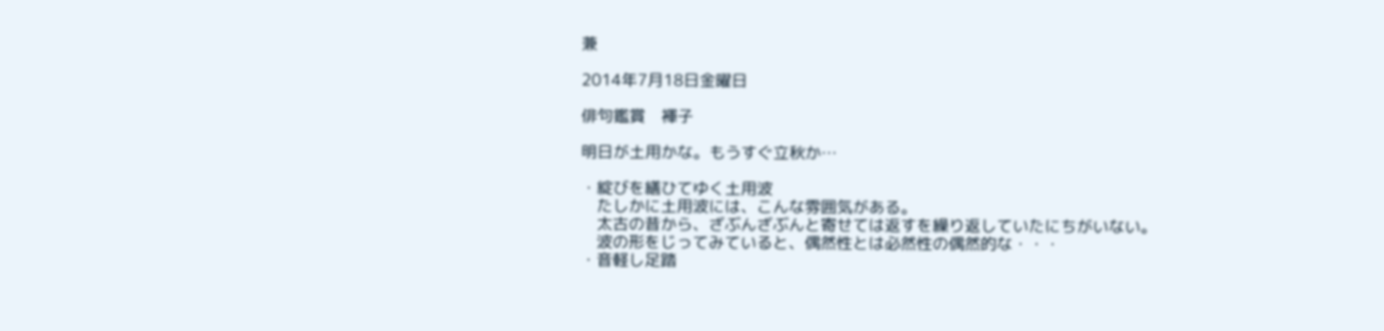兼

2014年7月18日金曜日

俳句鑑賞    褌子

明日が土用かな。もうすぐ立秋か…

・綻びを繕ひてゆく土用波
    たしかに土用波には、こんな雰囲気がある。
    太古の昔から、ざぶんざぶんと寄せては返すを繰り返していたにちがいない。
    波の形をじってみていると、偶然性とは必然性の偶然的な・・・
・音軽し足踏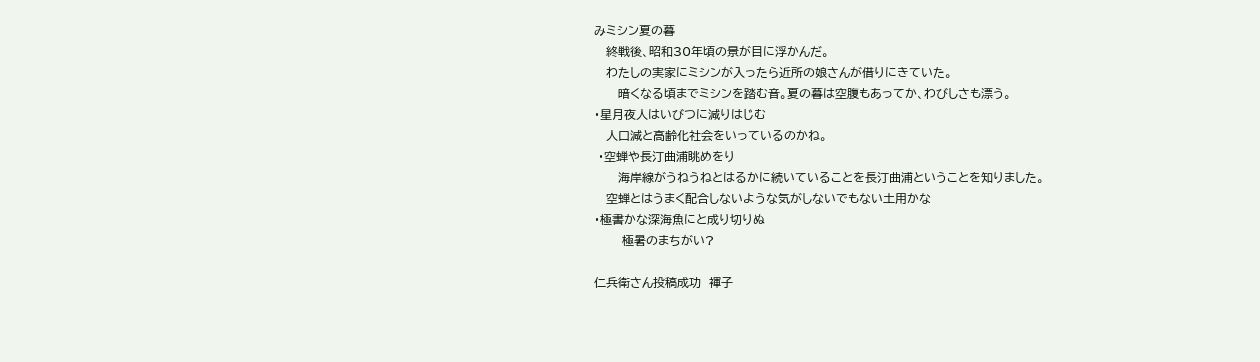みミシン夏の暮
   終戦後、昭和30年頃の景が目に浮かんだ。
   わたしの実家にミシンが入ったら近所の娘さんが借りにきていた。
      暗くなる頃までミシンを踏む音。夏の暮は空腹もあってか、わびしさも漂う。
・星月夜人はいびつに減りはじむ
   人口減と高齢化社会をいっているのかね。
 ・空蝉や長汀曲浦眺めをり
      海岸線がうねうねとはるかに続いていることを長汀曲浦ということを知りました。
   空蝉とはうまく配合しないような気がしないでもない土用かな
・極書かな深海魚にと成り切りぬ
       極暑のまちがい?

仁兵衛さん投稿成功  褌子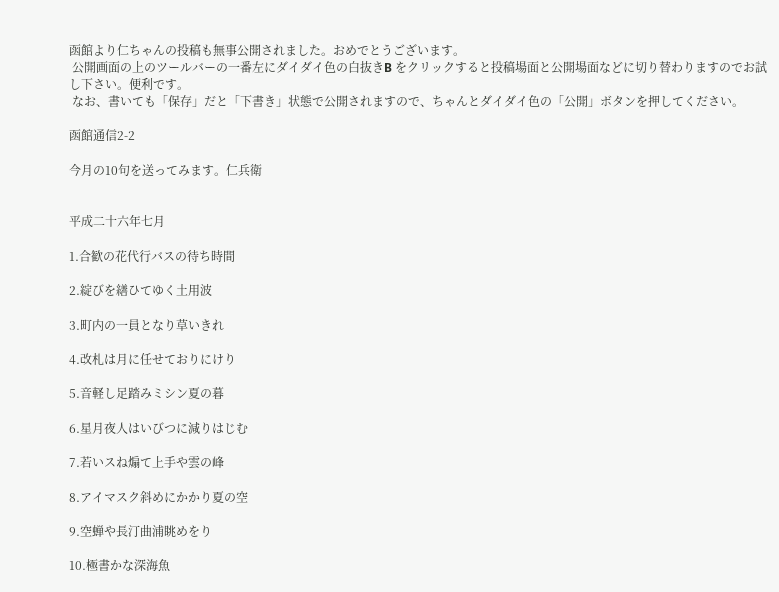函館より仁ちゃんの投稿も無事公開されました。おめでとうございます。
 公開画面の上のツールバーの一番左にダイダイ色の白抜きB をクリックすると投稿場面と公開場面などに切り替わりますのでお試し下さい。便利です。
 なお、書いても「保存」だと「下書き」状態で公開されますので、ちゃんとダイダイ色の「公開」ボタンを押してください。

函館通信2-2

今月の10句を送ってみます。仁兵衛


平成二十六年七月

1.合歓の花代行バスの待ち時間

2.綻びを繕ひてゆく土用波

3.町内の一員となり草いきれ

4.改札は月に任せておりにけり

5.音軽し足踏みミシン夏の暮

6.星月夜人はいびつに減りはじむ

7.若いスね煽て上手や雲の峰

8.アイマスク斜めにかかり夏の空

9.空蝉や長汀曲浦眺めをり

10.極書かな深海魚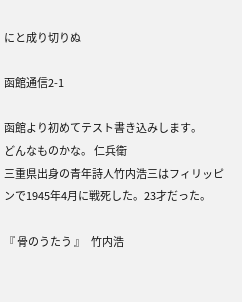にと成り切りぬ

函館通信2-1

函館より初めてテスト書き込みします。
どんなものかな。 仁兵衛
三重県出身の青年詩人竹内浩三はフィリッピンで1945年4月に戦死した。23才だった。

『 骨のうたう 』   竹内浩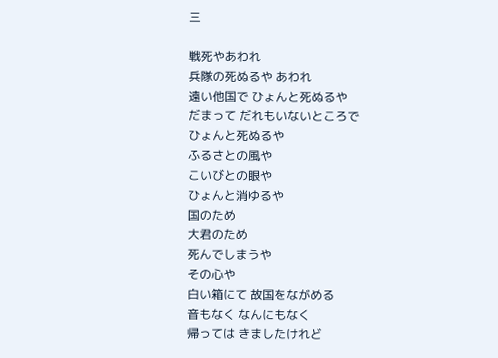三

戦死やあわれ
兵隊の死ぬるや あわれ
遠い他国で ひょんと死ぬるや
だまって だれもいないところで
ひょんと死ぬるや
ふるさとの風や
こいびとの眼や
ひょんと消ゆるや
国のため
大君のため
死んでしまうや
その心や
白い箱にて 故国をながめる
音もなく なんにもなく
帰っては きましたけれど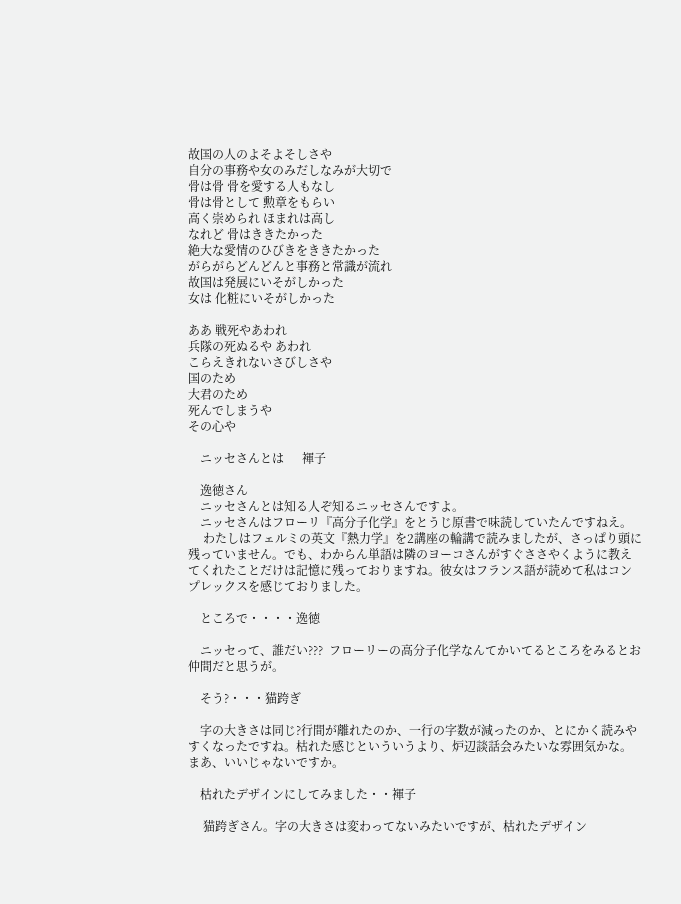故国の人のよそよそしさや
自分の事務や女のみだしなみが大切で
骨は骨 骨を愛する人もなし
骨は骨として 勲章をもらい
高く崇められ ほまれは高し
なれど 骨はききたかった
絶大な愛情のひびきをききたかった
がらがらどんどんと事務と常識が流れ
故国は発展にいそがしかった
女は 化粧にいそがしかった

ああ 戦死やあわれ
兵隊の死ぬるや あわれ
こらえきれないさびしさや
国のため
大君のため
死んでしまうや
その心や

    ニッセさんとは      褌子

    逸徳さん
    ニッセさんとは知る人ぞ知るニッセさんですよ。
    ニッセさんはフローリ『高分子化学』をとうじ原書で味読していたんですねえ。
     わたしはフェルミの英文『熱力学』を2講座の輪講で読みましたが、さっぱり頭に残っていません。でも、わからん単語は隣のヨーコさんがすぐささやくように教えてくれたことだけは記憶に残っておりますね。彼女はフランス語が読めて私はコンプレックスを感じておりました。

    ところで・・・・逸徳

    ニッセって、誰だい???  フローリーの高分子化学なんてかいてるところをみるとお仲間だと思うが。

    そう?・・・猫跨ぎ

    字の大きさは同じ?行間が離れたのか、一行の字数が減ったのか、とにかく読みやすくなったですね。枯れた感じといういうより、炉辺談話会みたいな雰囲気かな。まあ、いいじゃないですか。

    枯れたデザインにしてみました・・褌子

     猫跨ぎさん。字の大きさは変わってないみたいですが、枯れたデザイン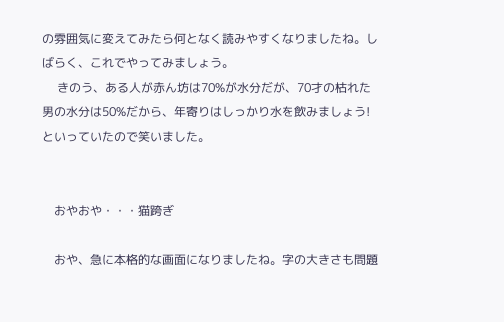の雰囲気に変えてみたら何となく読みやすくなりましたね。しばらく、これでやってみましょう。
     きのう、ある人が赤ん坊は70%が水分だが、70才の枯れた男の水分は50%だから、年寄りはしっかり水を飲みましょう! といっていたので笑いました。


    おやおや・・・猫跨ぎ

    おや、急に本格的な画面になりましたね。字の大きさも問題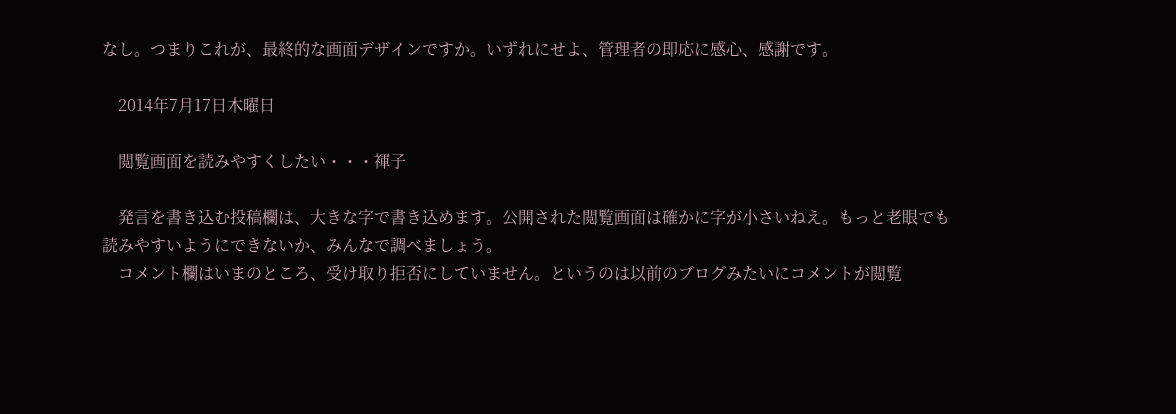なし。つまりこれが、最終的な画面デザインですか。いずれにせよ、管理者の即応に感心、感謝です。

    2014年7月17日木曜日

    閲覧画面を読みやすくしたい・・・褌子

    発言を書き込む投稿欄は、大きな字で書き込めます。公開された閲覧画面は確かに字が小さいねえ。もっと老眼でも読みやすいようにできないか、みんなで調べましょう。
    コメント欄はいまのところ、受け取り拒否にしていません。というのは以前のブログみたいにコメントが閲覧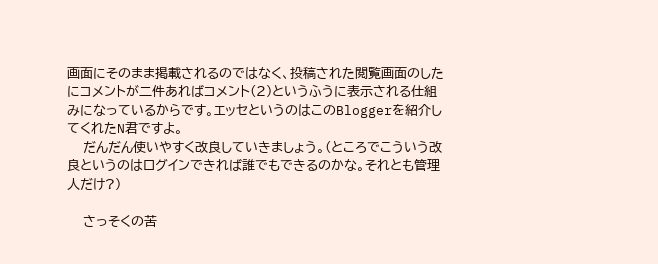画面にそのまま掲載されるのではなく、投稿された閲覧画面のしたにコメントが二件あればコメント(2)というふうに表示される仕組みになっているからです。エッセというのはこのBloggerを紹介してくれたN君ですよ。
    だんだん使いやすく改良していきましょう。(ところでこういう改良というのはログインできれば誰でもできるのかな。それとも管理人だけ?)

    さっそくの苦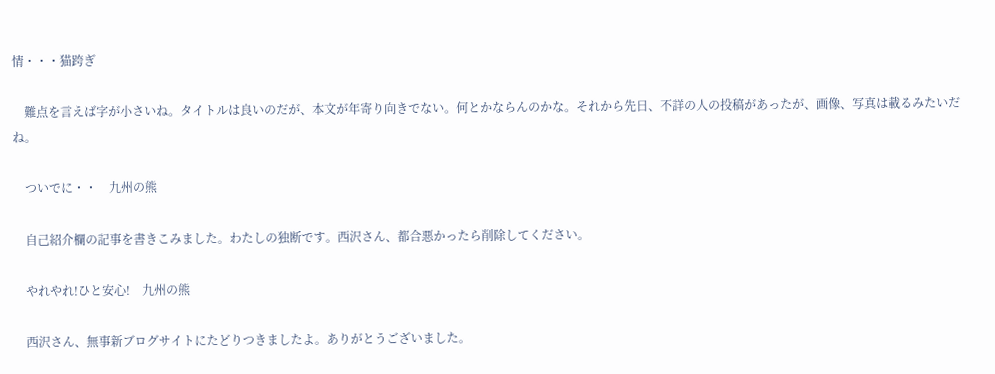情・・・猫跨ぎ

    難点を言えば字が小さいね。タイトルは良いのだが、本文が年寄り向きでない。何とかならんのかな。それから先日、不詳の人の投稿があったが、画像、写真は載るみたいだね。

    ついでに・・    九州の熊

    自己紹介欄の記事を書きこみました。わたしの独断です。西沢さん、都合悪かったら削除してください。

    やれやれ!ひと安心!    九州の熊

    西沢さん、無事新ブログサイトにたどりつきましたよ。ありがとうございました。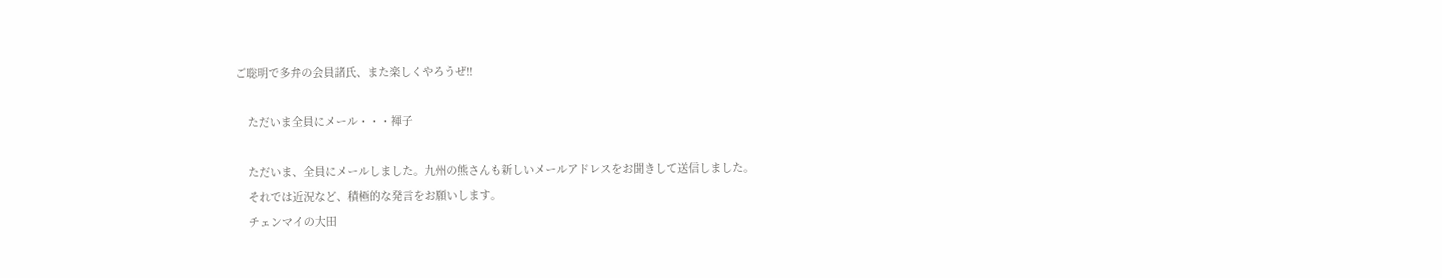ご聡明で多弁の会員諸氏、また楽しくやろうぜ!!

    ただいま全員にメール・・・褌子

    ただいま、全員にメールしました。九州の熊さんも新しいメールアドレスをお聞きして送信しました。
    それでは近況など、積極的な発言をお願いします。
    チェンマイの大田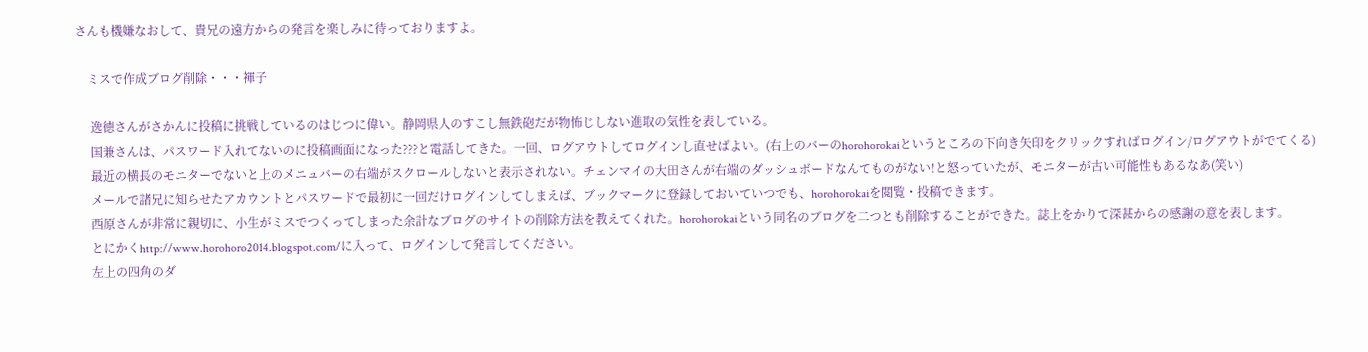さんも機嫌なおして、貴兄の遠方からの発言を楽しみに待っておりますよ。

    ミスで作成ブログ削除・・・褌子

     逸徳さんがさかんに投稿に挑戦しているのはじつに偉い。静岡県人のすこし無鉄砲だが物怖じしない進取の気性を表している。
     国兼さんは、パスワード入れてないのに投稿画面になった???と電話してきた。一回、ログアウトしてログインし直せばよい。(右上のバーのhorohorokaiというところの下向き矢印をクリックすればログイン/ログアウトがでてくる)
     最近の横長のモニターでないと上のメニュバーの右端がスクロールしないと表示されない。チェンマイの大田さんが右端のダッシュボードなんてものがない!と怒っていたが、モニターが古い可能性もあるなあ(笑い)
     メールで諸兄に知らせたアカウントとパスワードで最初に一回だけログインしてしまえば、ブックマークに登録しておいていつでも、horohorokaiを閲覧・投稿できます。
     西原さんが非常に親切に、小生がミスでつくってしまった余計なブログのサイトの削除方法を教えてくれた。horohorokaiという同名のブログを二つとも削除することができた。誌上をかりて深甚からの感謝の意を表します。
     とにかくhttp://www.horohoro2014.blogspot.com/に入って、ログインして発言してください。
     左上の四角のダ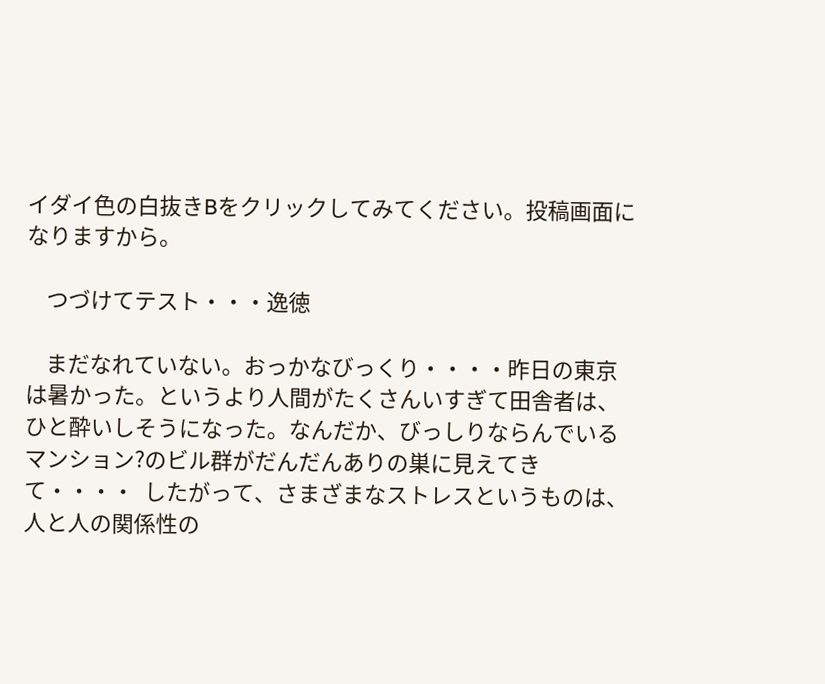イダイ色の白抜きBをクリックしてみてください。投稿画面になりますから。

    つづけてテスト・・・逸徳

    まだなれていない。おっかなびっくり・・・・昨日の東京は暑かった。というより人間がたくさんいすぎて田舎者は、ひと酔いしそうになった。なんだか、びっしりならんでいるマンション?のビル群がだんだんありの巣に見えてきて・・・・  したがって、さまざまなストレスというものは、人と人の関係性の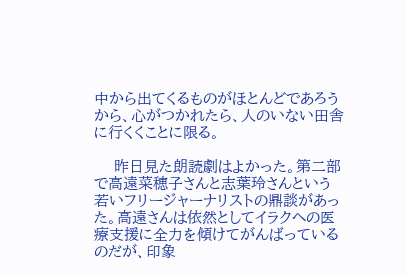中から出てくるものがほとんどであろうから、心がつかれたら、人のいない田舎に行くくことに限る。

    昨日見た朗読劇はよかった。第二部で高遠菜穂子さんと志葉玲さんという若いフリージャーナリストの鼎談があった。高遠さんは依然としてイラクへの医療支援に全力を傾けてがんばっているのだが、印象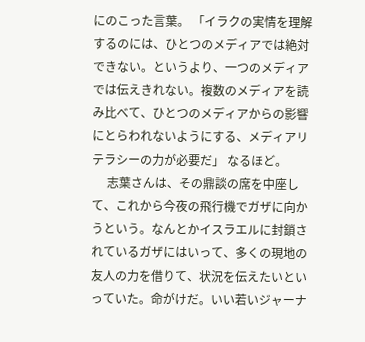にのこった言葉。 「イラクの実情を理解するのには、ひとつのメディアでは絶対できない。というより、一つのメディアでは伝えきれない。複数のメディアを読み比べて、ひとつのメディアからの影響にとらわれないようにする、メディアリテラシーの力が必要だ」 なるほど。
     志葉さんは、その鼎談の席を中座して、これから今夜の飛行機でガザに向かうという。なんとかイスラエルに封鎖されているガザにはいって、多くの現地の友人の力を借りて、状況を伝えたいといっていた。命がけだ。いい若いジャーナ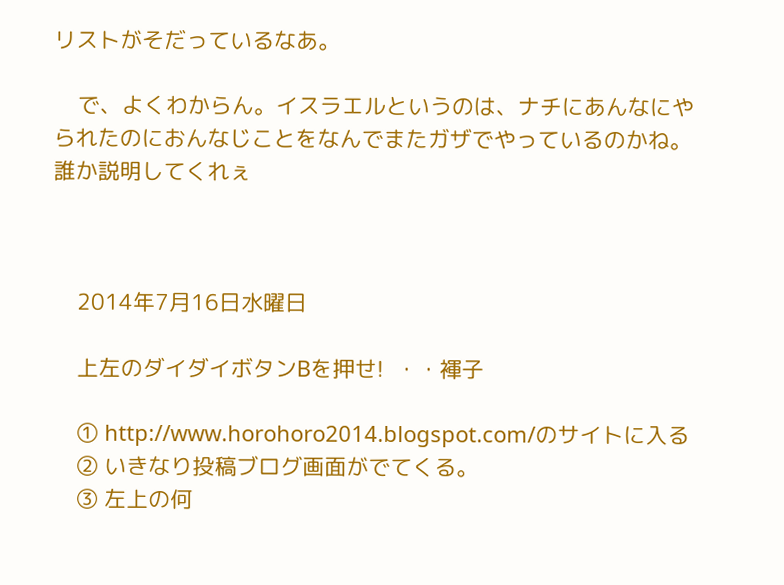リストがそだっているなあ。

    で、よくわからん。イスラエルというのは、ナチにあんなにやられたのにおんなじことをなんでまたガザでやっているのかね。誰か説明してくれぇ



    2014年7月16日水曜日

    上左のダイダイボタンBを押せ!  ・・褌子

    ① http://www.horohoro2014.blogspot.com/のサイトに入る
    ② いきなり投稿ブログ画面がでてくる。
    ③ 左上の何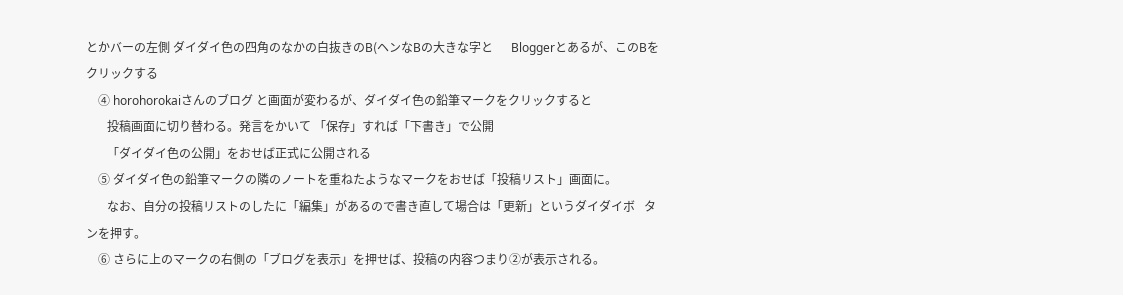とかバーの左側 ダイダイ色の四角のなかの白抜きのB(ヘンなBの大きな字と      Bloggerとあるが、このBをクリックする
    ④ horohorokaiさんのブログ と画面が変わるが、ダイダイ色の鉛筆マークをクリックすると
       投稿画面に切り替わる。発言をかいて 「保存」すれば「下書き」で公開
       「ダイダイ色の公開」をおせば正式に公開される
    ⑤ ダイダイ色の鉛筆マークの隣のノートを重ねたようなマークをおせば「投稿リスト」画面に。
       なお、自分の投稿リストのしたに「編集」があるので書き直して場合は「更新」というダイダイボ   タンを押す。
    ⑥ さらに上のマークの右側の「ブログを表示」を押せば、投稿の内容つまり②が表示される。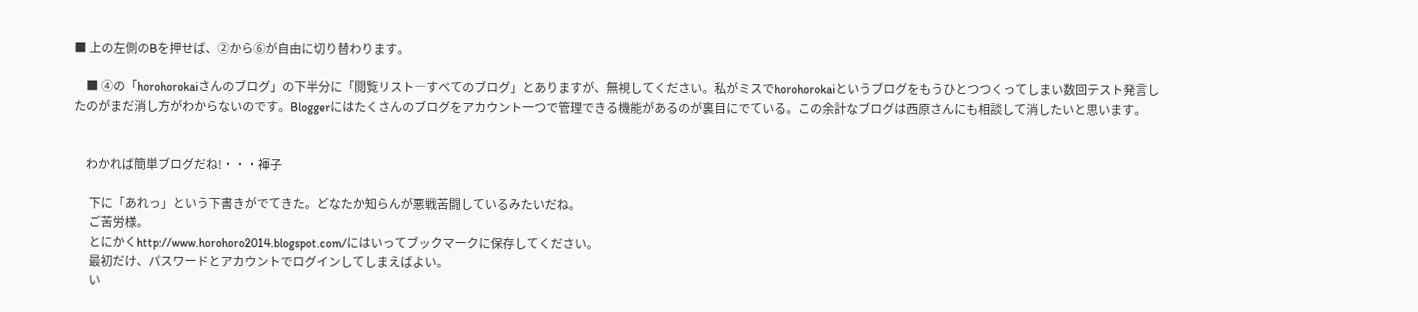■ 上の左側のBを押せば、②から⑥が自由に切り替わります。

    ■ ④の「horohorokaiさんのブログ」の下半分に「閲覧リスト―すべてのブログ」とありますが、無視してください。私がミスでhorohorokaiというブログをもうひとつつくってしまい数回テスト発言したのがまだ消し方がわからないのです。Bloggerにはたくさんのブログをアカウント一つで管理できる機能があるのが裏目にでている。この余計なブログは西原さんにも相談して消したいと思います。


    わかれば簡単ブログだね!・・・褌子

     下に「あれっ」という下書きがでてきた。どなたか知らんが悪戦苦闘しているみたいだね。
     ご苦労様。
     とにかくhttp://www.horohoro2014.blogspot.com/にはいってブックマークに保存してください。
     最初だけ、パスワードとアカウントでログインしてしまえばよい。
     い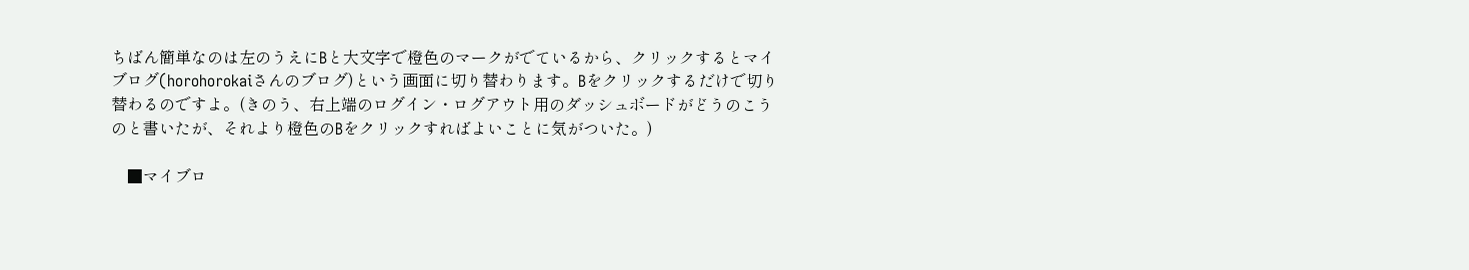ちばん簡単なのは左のうえにBと大文字で橙色のマークがでているから、クリックするとマイブログ(horohorokaiさんのブログ)という画面に切り替わります。Bをクリックするだけで切り替わるのですよ。(きのう、右上端のログイン・ログアウト用のダッシュボードがどうのこうのと書いたが、それより橙色のBをクリックすればよいことに気がついた。)

    ■マイブロ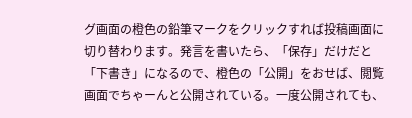グ画面の橙色の鉛筆マークをクリックすれば投稿画面に切り替わります。発言を書いたら、「保存」だけだと「下書き」になるので、橙色の「公開」をおせば、閲覧画面でちゃーんと公開されている。一度公開されても、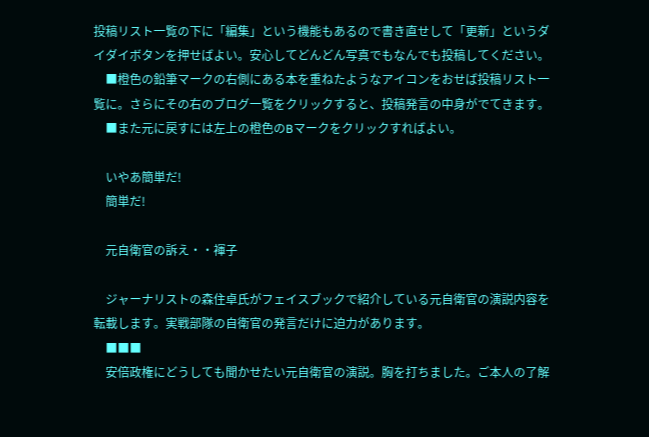投稿リスト一覧の下に「編集」という機能もあるので書き直せして「更新」というダイダイボタンを押せばよい。安心してどんどん写真でもなんでも投稿してください。
    ■橙色の鉛筆マークの右側にある本を重ねたようなアイコンをおせば投稿リスト一覧に。さらにその右のブログ一覧をクリックすると、投稿発言の中身がでてきます。
    ■また元に戻すには左上の橙色のBマークをクリックすればよい。

    いやあ簡単だ!
    簡単だ!

    元自衛官の訴え・・褌子

    ジャーナリストの森住卓氏がフェイスブックで紹介している元自衛官の演説内容を転載します。実戦部隊の自衛官の発言だけに迫力があります。
    ■■■
    安倍政権にどうしても聞かせたい元自衛官の演説。胸を打ちました。ご本人の了解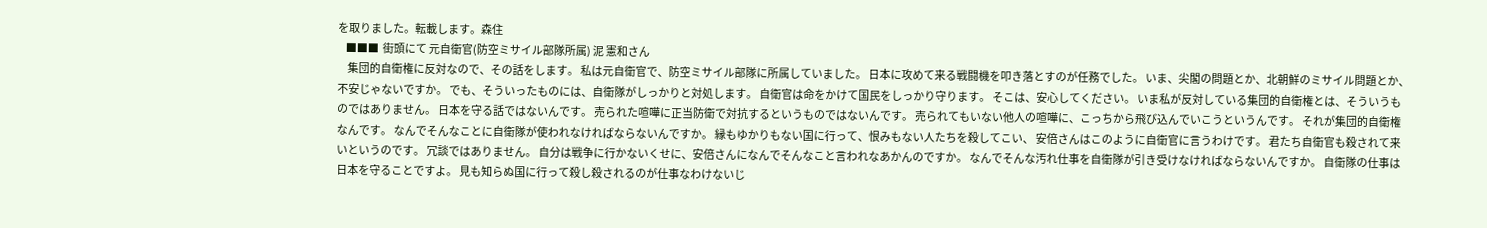を取りました。転載します。森住
    ■■■  街頭にて 元自衛官(防空ミサイル部隊所属) 泥 憲和さん
     集団的自衛権に反対なので、その話をします。 私は元自衛官で、防空ミサイル部隊に所属していました。 日本に攻めて来る戦闘機を叩き落とすのが任務でした。 いま、尖閣の問題とか、北朝鮮のミサイル問題とか、不安じゃないですか。 でも、そういったものには、自衛隊がしっかりと対処します。 自衛官は命をかけて国民をしっかり守ります。 そこは、安心してください。 いま私が反対している集団的自衛権とは、そういうものではありません。 日本を守る話ではないんです。 売られた喧嘩に正当防衛で対抗するというものではないんです。 売られてもいない他人の喧嘩に、こっちから飛び込んでいこうというんです。 それが集団的自衛権なんです。 なんでそんなことに自衛隊が使われなければならないんですか。 縁もゆかりもない国に行って、恨みもない人たちを殺してこい、 安倍さんはこのように自衛官に言うわけです。 君たち自衛官も殺されて来いというのです。 冗談ではありません。 自分は戦争に行かないくせに、安倍さんになんでそんなこと言われなあかんのですか。 なんでそんな汚れ仕事を自衛隊が引き受けなければならないんですか。 自衛隊の仕事は日本を守ることですよ。 見も知らぬ国に行って殺し殺されるのが仕事なわけないじ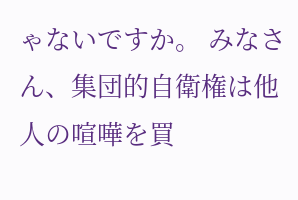ゃないですか。 みなさん、集団的自衛権は他人の喧嘩を買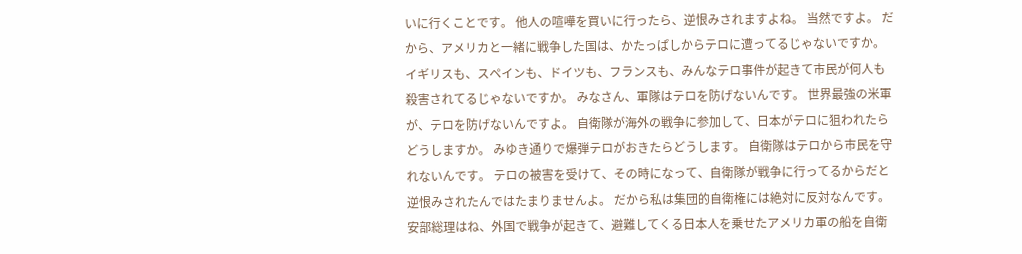いに行くことです。 他人の喧嘩を買いに行ったら、逆恨みされますよね。 当然ですよ。 だから、アメリカと一緒に戦争した国は、かたっぱしからテロに遭ってるじゃないですか。 イギリスも、スペインも、ドイツも、フランスも、みんなテロ事件が起きて市民が何人も殺害されてるじゃないですか。 みなさん、軍隊はテロを防げないんです。 世界最強の米軍が、テロを防げないんですよ。 自衛隊が海外の戦争に参加して、日本がテロに狙われたらどうしますか。 みゆき通りで爆弾テロがおきたらどうします。 自衛隊はテロから市民を守れないんです。 テロの被害を受けて、その時になって、自衛隊が戦争に行ってるからだと逆恨みされたんではたまりませんよ。 だから私は集団的自衛権には絶対に反対なんです。 安部総理はね、外国で戦争が起きて、避難してくる日本人を乗せたアメリカ軍の船を自衛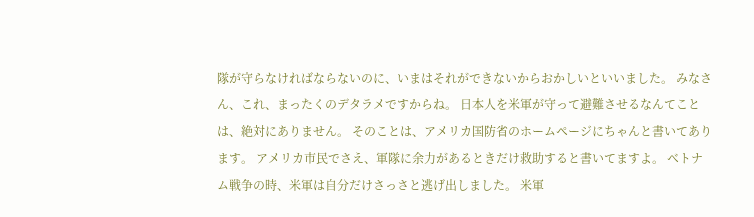隊が守らなければならないのに、いまはそれができないからおかしいといいました。 みなさん、これ、まったくのデタラメですからね。 日本人を米軍が守って避難させるなんてことは、絶対にありません。 そのことは、アメリカ国防省のホームページにちゃんと書いてあります。 アメリカ市民でさえ、軍隊に余力があるときだけ救助すると書いてますよ。 ベトナム戦争の時、米軍は自分だけさっさと逃げ出しました。 米軍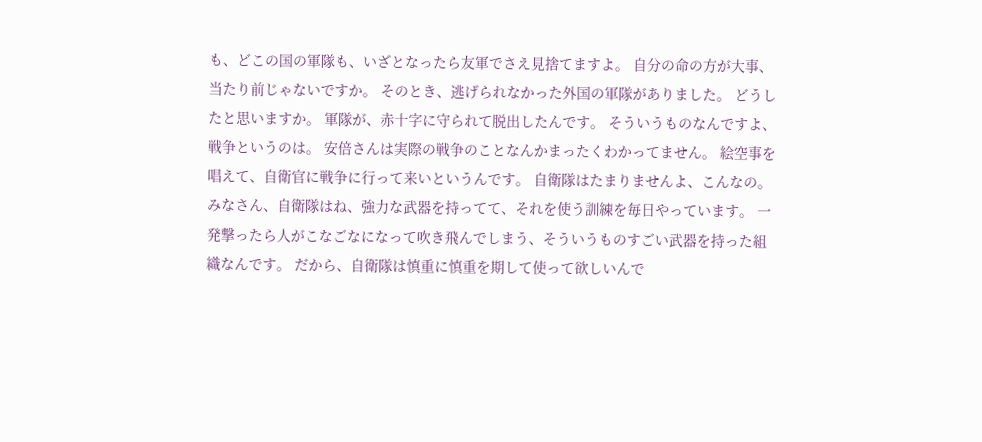も、どこの国の軍隊も、いざとなったら友軍でさえ見捨てますよ。 自分の命の方が大事、当たり前じゃないですか。 そのとき、逃げられなかった外国の軍隊がありました。 どうしたと思いますか。 軍隊が、赤十字に守られて脱出したんです。 そういうものなんですよ、戦争というのは。 安倍さんは実際の戦争のことなんかまったくわかってません。 絵空事を唱えて、自衛官に戦争に行って来いというんです。 自衛隊はたまりませんよ、こんなの。 みなさん、自衛隊はね、強力な武器を持ってて、それを使う訓練を毎日やっています。 一発撃ったら人がこなごなになって吹き飛んでしまう、そういうものすごい武器を持った組織なんです。 だから、自衛隊は慎重に慎重を期して使って欲しいんで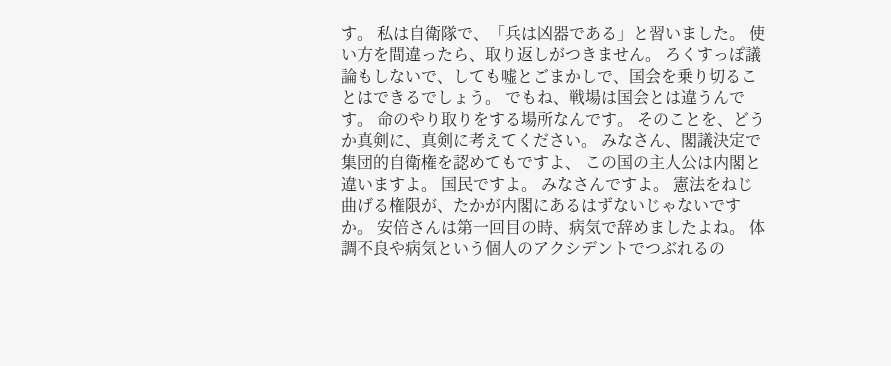す。 私は自衛隊で、「兵は凶器である」と習いました。 使い方を間違ったら、取り返しがつきません。 ろくすっぽ議論もしないで、しても嘘とごまかしで、国会を乗り切ることはできるでしょう。 でもね、戦場は国会とは違うんです。 命のやり取りをする場所なんです。 そのことを、どうか真剣に、真剣に考えてください。 みなさん、閣議決定で集団的自衛権を認めてもですよ、 この国の主人公は内閣と違いますよ。 国民ですよ。 みなさんですよ。 憲法をねじ曲げる権限が、たかが内閣にあるはずないじゃないですか。 安倍さんは第一回目の時、病気で辞めましたよね。 体調不良や病気という個人のアクシデントでつぶれるの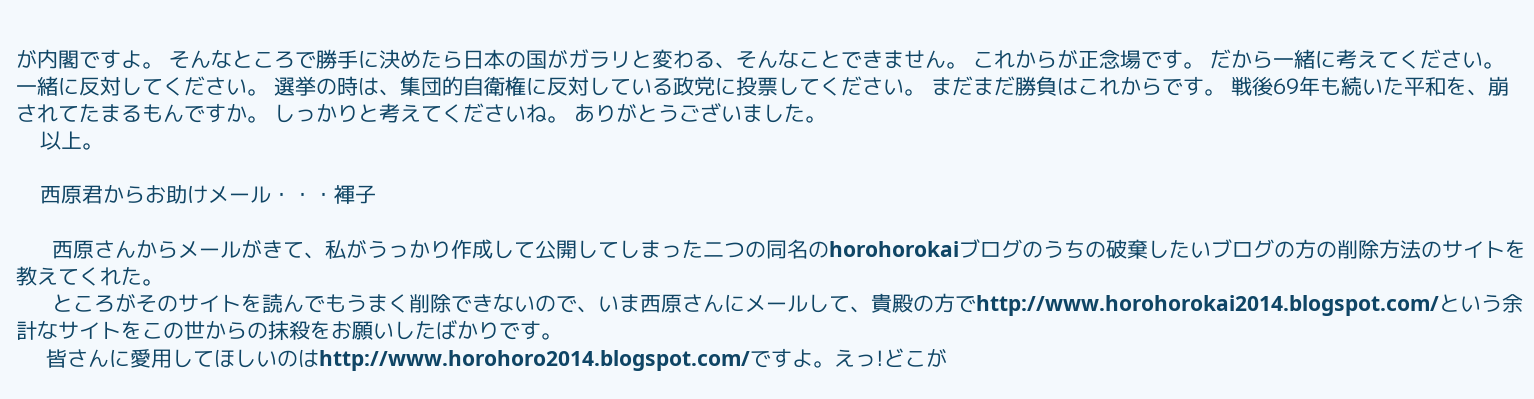が内閣ですよ。 そんなところで勝手に決めたら日本の国がガラリと変わる、そんなことできません。 これからが正念場です。 だから一緒に考えてください。 一緒に反対してください。 選挙の時は、集団的自衛権に反対している政党に投票してください。 まだまだ勝負はこれからです。 戦後69年も続いた平和を、崩されてたまるもんですか。 しっかりと考えてくださいね。 ありがとうございました。
    以上。

    西原君からお助けメール・・・褌子

      西原さんからメールがきて、私がうっかり作成して公開してしまった二つの同名のhorohorokaiブログのうちの破棄したいブログの方の削除方法のサイトを教えてくれた。
      ところがそのサイトを読んでもうまく削除できないので、いま西原さんにメールして、貴殿の方でhttp://www.horohorokai2014.blogspot.com/という余計なサイトをこの世からの抹殺をお願いしたばかりです。
     皆さんに愛用してほしいのはhttp://www.horohoro2014.blogspot.com/ですよ。えっ!どこが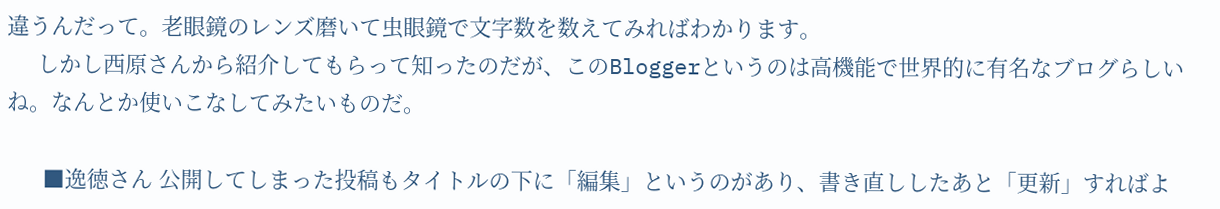違うんだって。老眼鏡のレンズ磨いて虫眼鏡で文字数を数えてみればわかります。
     しかし西原さんから紹介してもらって知ったのだが、このBloggerというのは高機能で世界的に有名なブログらしいね。なんとか使いこなしてみたいものだ。

      ■逸徳さん 公開してしまった投稿もタイトルの下に「編集」というのがあり、書き直ししたあと「更新」すればよ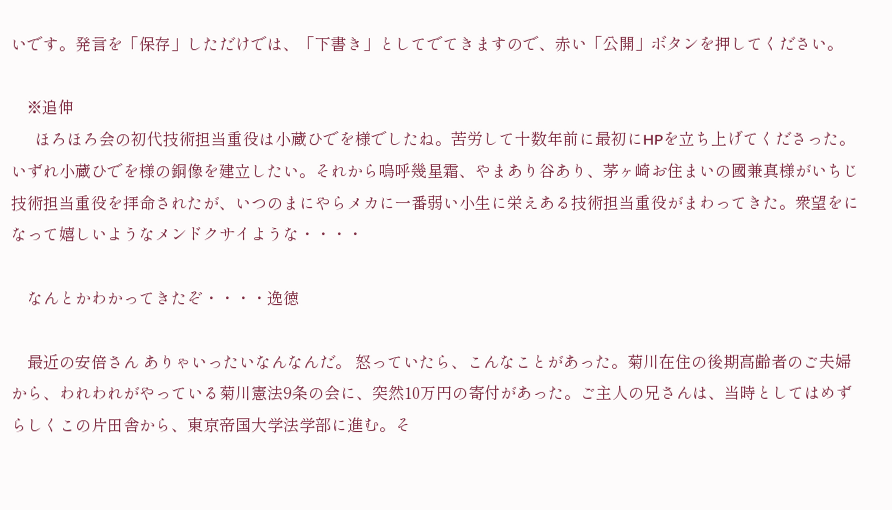いです。発言を「保存」しただけでは、「下書き」としてでてきますので、赤い「公開」ボタンを押してください。

    ※追伸
      ほろほろ会の初代技術担当重役は小蔵ひでを様でしたね。苦労して十数年前に最初にHPを立ち上げてくださった。いずれ小蔵ひでを様の銅像を建立したい。それから嗚呼幾星霜、やまあり谷あり、茅ヶ崎お住まいの國兼真様がいちじ技術担当重役を拝命されたが、いつのまにやらメカに一番弱い小生に栄えある技術担当重役がまわってきた。衆望をになって嬉しいようなメンドクサイような・・・・

    なんとかわかってきたぞ・・・・逸徳

    最近の安倍さん ありゃいったいなんなんだ。 怒っていたら、こんなことがあった。菊川在住の後期高齢者のご夫婦から、われわれがやっている菊川憲法9条の会に、突然10万円の寄付があった。ご主人の兄さんは、当時としてはめずらしくこの片田舎から、東京帝国大学法学部に進む。そ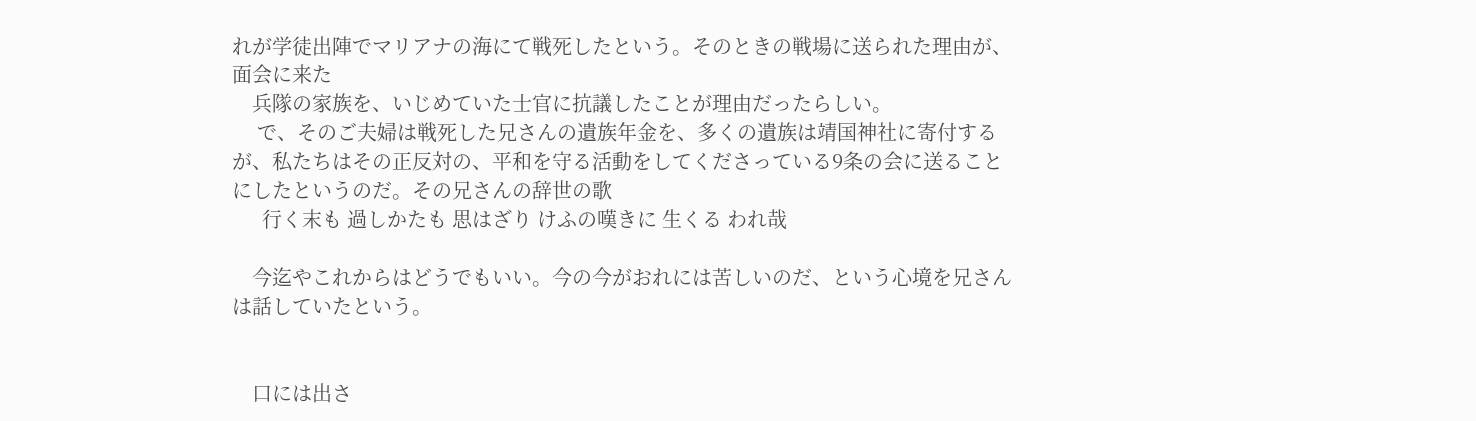れが学徒出陣でマリアナの海にて戦死したという。そのときの戦場に送られた理由が、面会に来た
    兵隊の家族を、いじめていた士官に抗議したことが理由だったらしい。
     で、そのご夫婦は戦死した兄さんの遺族年金を、多くの遺族は靖国神社に寄付するが、私たちはその正反対の、平和を守る活動をしてくださっている9条の会に送ることにしたというのだ。その兄さんの辞世の歌
      行く末も 過しかたも 思はざり けふの嘆きに 生くる われ哉

    今迄やこれからはどうでもいい。今の今がおれには苦しいのだ、という心境を兄さんは話していたという。


    口には出さ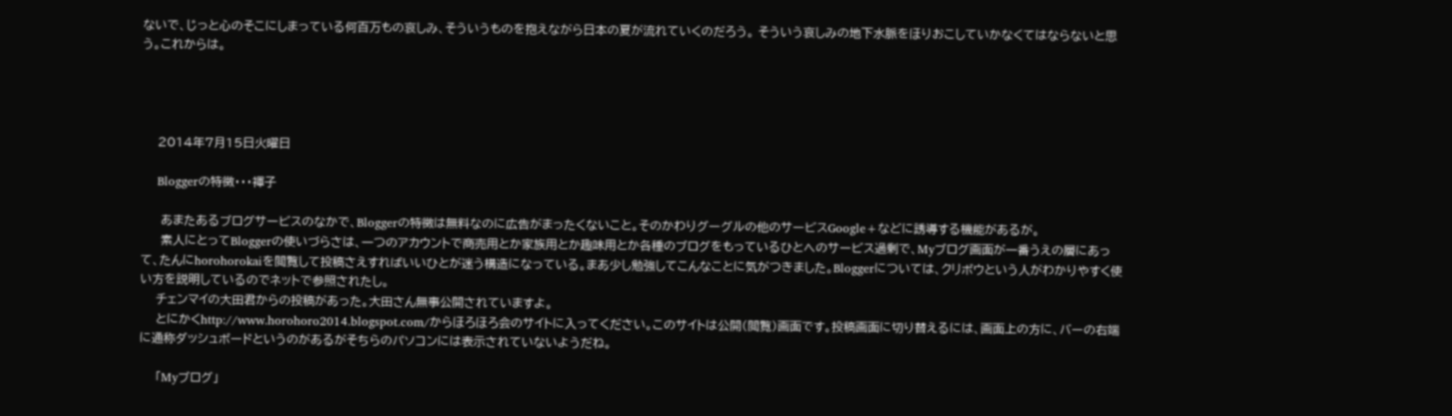ないで、じっと心のそこにしまっている何百万もの哀しみ、そういうものを抱えながら日本の夏が流れていくのだろう。 そういう哀しみの地下水脈をほりおこしていかなくてはならないと思う。これからは。




    2014年7月15日火曜日

    Bloggerの特徴・・・褌子

     あまたあるブログサービスのなかで、Bloggerの特徴は無料なのに広告がまったくないこと。そのかわりグーグルの他のサービスGoogle+などに誘導する機能があるが。
     素人にとってBloggerの使いづらさは、一つのアカウントで商売用とか家族用とか趣味用とか各種のブログをもっているひとへのサービス過剰で、Myブログ画面が一番うえの層にあって、たんにhorohorokaiを閲覧して投稿さえすればいいひとが迷う構造になっている。まあ少し勉強してこんなことに気がつきました。Bloggerについては、クリボウという人がわかりやすく使い方を説明しているのでネットで参照されたし。
    チェンマイの大田君からの投稿があった。大田さん無事公開されていますよ。
    とにかくhttp://www.horohoro2014.blogspot.com/からほろほろ会のサイトに入ってください。このサイトは公開(閲覧)画面です。投稿画面に切り替えるには、画面上の方に、バーの右端に通称ダッシュボードというのがあるがそちらのパソコンには表示されていないようだね。

    「Myブログ」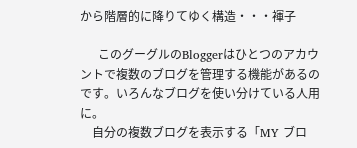から階層的に降りてゆく構造・・・褌子

      このグーグルのBloggerはひとつのアカウントで複数のブログを管理する機能があるのです。いろんなブログを使い分けている人用に。
    自分の複数ブログを表示する「MY ブロ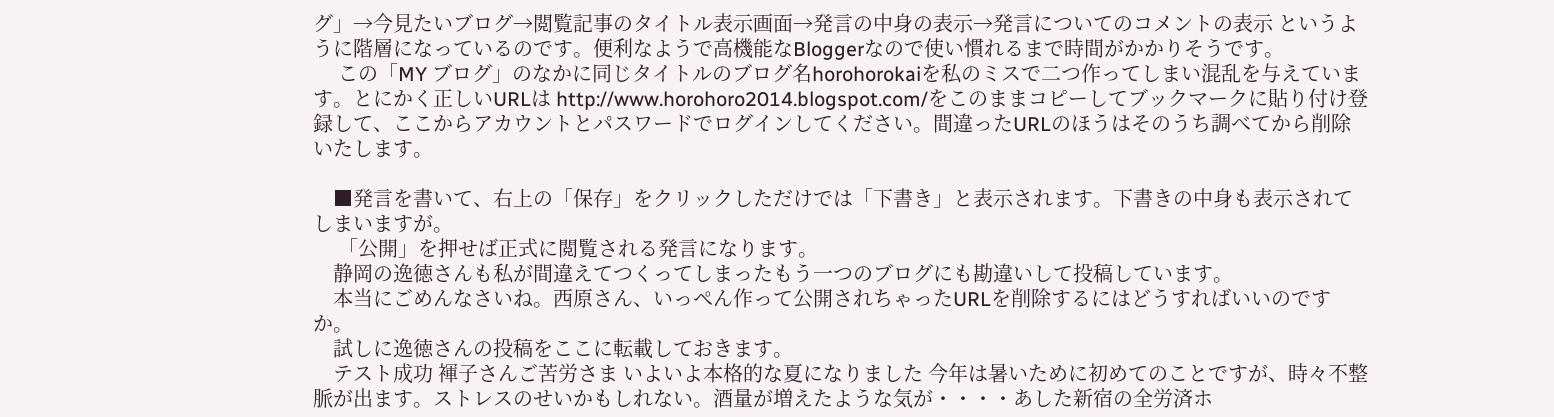グ」→今見たいブログ→閲覧記事のタイトル表示画面→発言の中身の表示→発言についてのコメントの表示 というように階層になっているのです。便利なようで高機能なBloggerなので使い慣れるまで時間がかかりそうです。
     この「MY ブログ」のなかに同じタイトルのブログ名horohorokaiを私のミスで二つ作ってしまい混乱を与えています。とにかく正しいURLは http://www.horohoro2014.blogspot.com/をこのままコピーしてブックマークに貼り付け登録して、ここからアカウントとパスワードでログインしてください。間違ったURLのほうはそのうち調べてから削除いたします。

    ■発言を書いて、右上の「保存」をクリックしただけでは「下書き」と表示されます。下書きの中身も表示されてしまいますが。
     「公開」を押せば正式に閲覧される発言になります。
    静岡の逸徳さんも私が間違えてつくってしまったもう一つのブログにも勘違いして投稿しています。
    本当にごめんなさいね。西原さん、いっぺん作って公開されちゃったURLを削除するにはどうすればいいのですか。
    試しに逸徳さんの投稿をここに転載しておきます。
    テスト成功 褌子さんご苦労さま いよいよ本格的な夏になりました 今年は暑いために初めてのことですが、時々不整脈が出ます。ストレスのせいかもしれない。酒量が増えたような気が・・・・あした新宿の全労済ホ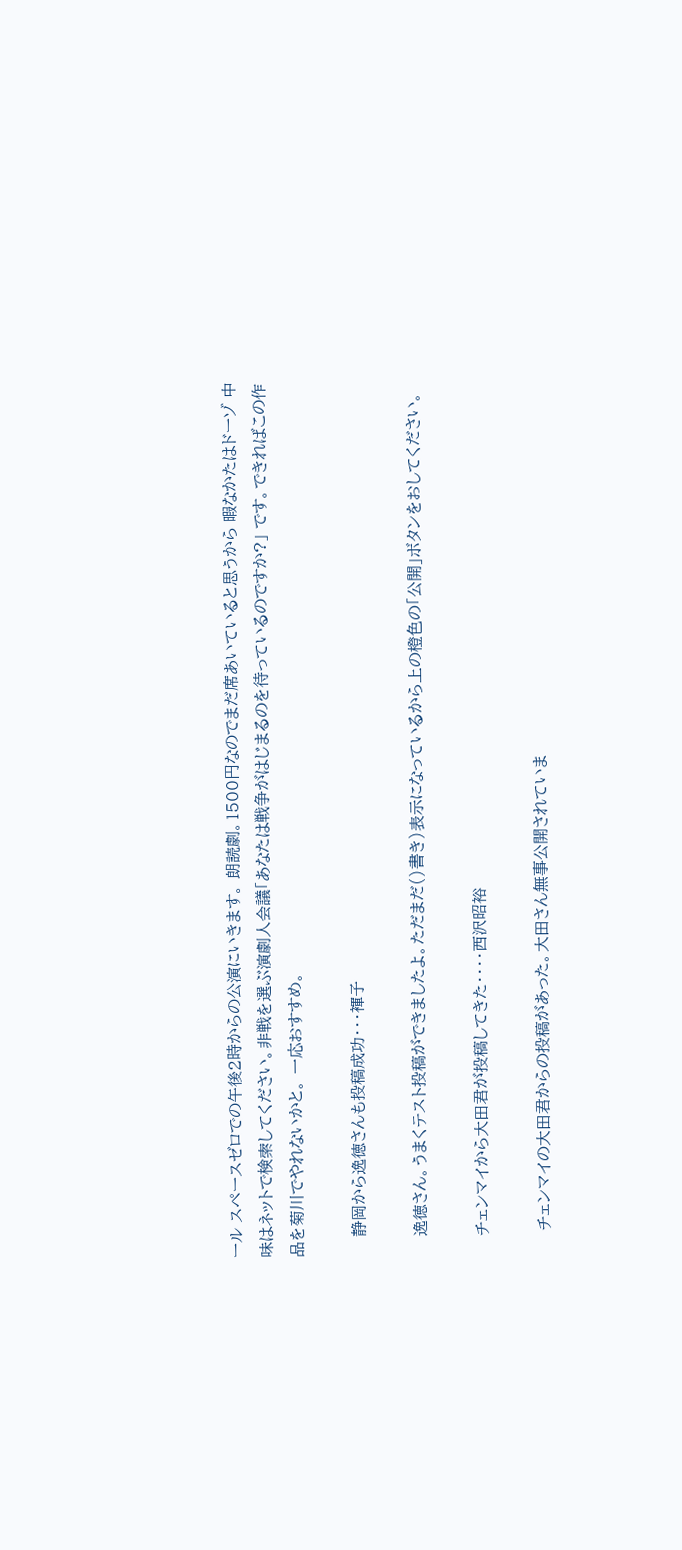ール スペースゼロでの午後2時からの公演にいきます。 朗読劇。1500円なのでまだ席あいていると思うから 暇なかたはドーゾ 中味はネットで検索してください。非戦を選ぶ演劇人会議「あなたは戦争がはじまるのを待っているのですか?」 です。できればこの作品を菊川でやれないかと。 一応おすすめ。

    静岡から逸徳さんも投稿成功・・・褌子

    逸徳さん。うまくテスト投稿ができましたよ。ただまだ()書き)表示になっているから上の橙色の「公開」ボタンをおしてください。

    チェンマイから大田君が投稿してきた・・・・西沢昭裕

     チェンマイの大田君からの投稿があった。大田さん無事公開されていま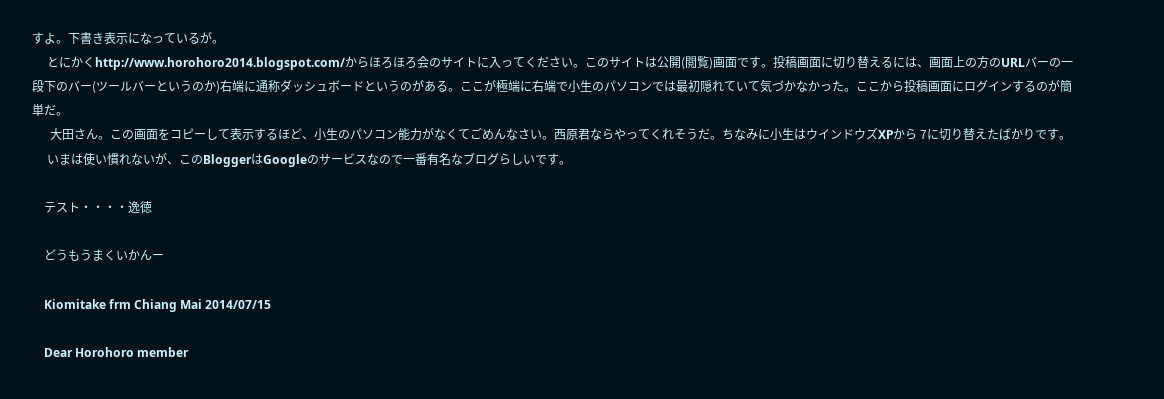すよ。下書き表示になっているが。
     とにかくhttp://www.horohoro2014.blogspot.com/からほろほろ会のサイトに入ってください。このサイトは公開(閲覧)画面です。投稿画面に切り替えるには、画面上の方のURLバーの一段下のバー(ツールバーというのか)右端に通称ダッシュボードというのがある。ここが極端に右端で小生のパソコンでは最初隠れていて気づかなかった。ここから投稿画面にログインするのが簡単だ。
      大田さん。この画面をコピーして表示するほど、小生のパソコン能力がなくてごめんなさい。西原君ならやってくれそうだ。ちなみに小生はウインドウズXPから 7に切り替えたばかりです。
     いまは使い慣れないが、このBloggerはGoogleのサービスなので一番有名なブログらしいです。

    テスト・・・・逸徳

    どうもうまくいかんー

    Kiomitake frm Chiang Mai 2014/07/15

    Dear Horohoro member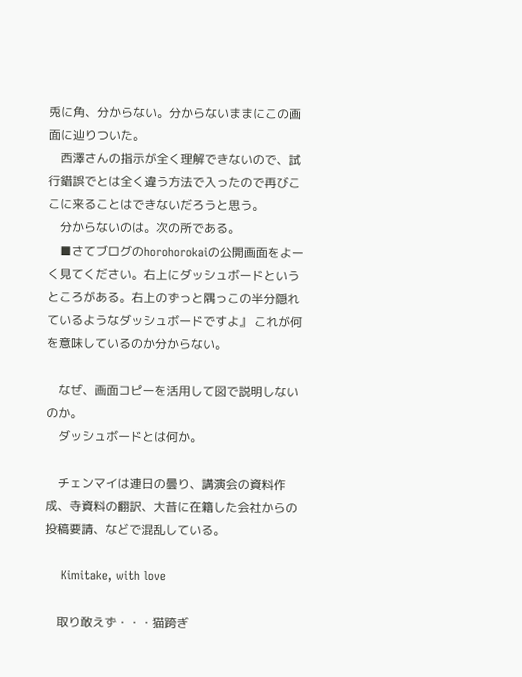兎に角、分からない。分からないままにこの画面に辿りついた。
    西澤さんの指示が全く理解できないので、試行錯誤でとは全く違う方法で入ったので再びここに来ることはできないだろうと思う。
    分からないのは。次の所である。
    ■さてブログのhorohorokaiの公開画面をよーく見てください。右上にダッシュボードというところがある。右上のずっと隅っこの半分隠れているようなダッシュボードですよ』 これが何を意味しているのか分からない。

    なぜ、画面コピーを活用して図で説明しないのか。
    ダッシュボードとは何か。

    チェンマイは連日の曇り、講演会の資料作成、寺資料の翻訳、大昔に在籍した会社からの投稿要請、などで混乱している。

    Kimitake, with love

    取り敢えず・・・猫跨ぎ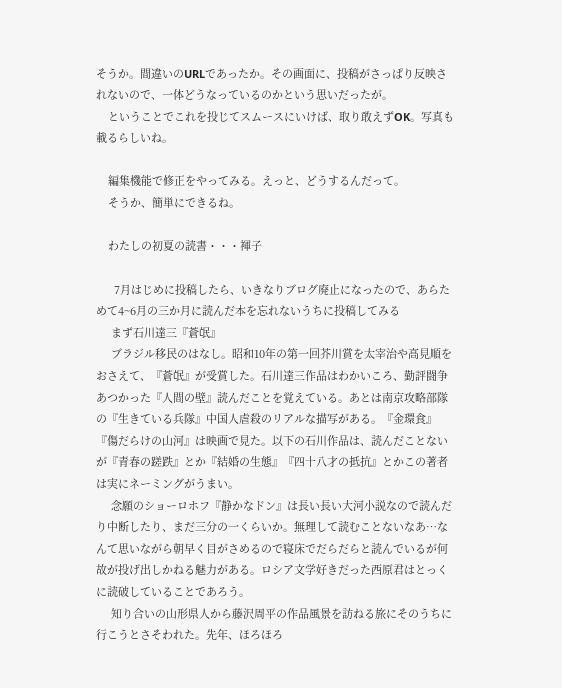そうか。間違いのURLであったか。その画面に、投稿がさっぱり反映されないので、一体どうなっているのかという思いだったが。
    ということでこれを投じてスムースにいけば、取り敢えずOK。写真も載るらしいね。

    編集機能で修正をやってみる。えっと、どうするんだって。
    そうか、簡単にできるね。

    わたしの初夏の読書・・・褌子

      7月はじめに投稿したら、いきなりブログ廃止になったので、あらためて4~6月の三か月に読んだ本を忘れないうちに投稿してみる
     まず石川達三『蒼氓』
     ブラジル移民のはなし。昭和10年の第一回芥川賞を太宰治や高見順をおさえて、『蒼氓』が受賞した。石川達三作品はわかいころ、勤評闘争あつかった『人間の壁』読んだことを覚えている。あとは南京攻略部隊の『生きている兵隊』中国人虐殺のリアルな描写がある。『金環食』『傷だらけの山河』は映画で見た。以下の石川作品は、読んだことないが『青春の蹉跌』とか『結婚の生態』『四十八才の抵抗』とかこの著者は実にネーミングがうまい。
     念願のショーロホフ『静かなドン』は長い長い大河小説なので読んだり中断したり、まだ三分の一くらいか。無理して読むことないなあ…なんて思いながら朝早く目がさめるので寝床でだらだらと読んでいるが何故が投げ出しかねる魅力がある。ロシア文学好きだった西原君はとっくに読破していることであろう。
     知り合いの山形県人から藤沢周平の作品風景を訪ねる旅にそのうちに行こうとさそわれた。先年、ほろほろ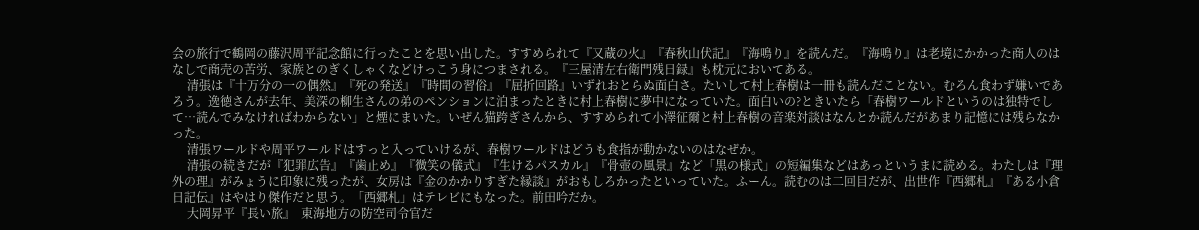会の旅行で鶴岡の藤沢周平記念館に行ったことを思い出した。すすめられて『又蔵の火』『春秋山伏記』『海鳴り』を読んだ。『海鳴り』は老境にかかった商人のはなしで商売の苦労、家族とのぎくしゃくなどけっこう身につまされる。『三屋清左右衛門残日録』も枕元においてある。
     清張は『十万分の一の偶然』『死の発送』『時間の習俗』『屈折回路』いずれおとらぬ面白さ。たいして村上春樹は一冊も読んだことない。むろん食わず嫌いであろう。逸徳さんが去年、美深の柳生さんの弟のペンションに泊まったときに村上春樹に夢中になっていた。面白いの?ときいたら「春樹ワールドというのは独特でして…読んでみなければわからない」と煙にまいた。いぜん猫跨ぎさんから、すすめられて小澤征爾と村上春樹の音楽対談はなんとか読んだがあまり記憶には残らなかった。
     清張ワールドや周平ワールドはすっと入っていけるが、春樹ワールドはどうも食指が動かないのはなぜか。
     清張の続きだが『犯罪広告』『歯止め』『微笑の儀式』『生けるパスカル』『骨壺の風景』など「黒の様式」の短編集などはあっというまに読める。わたしは『理外の理』がみょうに印象に残ったが、女房は『金のかかりすぎた縁談』がおもしろかったといっていた。ふーん。読むのは二回目だが、出世作『西郷札』『ある小倉日記伝』はやはり傑作だと思う。「西郷札」はテレビにもなった。前田吟だか。
     大岡昇平『長い旅』  東海地方の防空司令官だ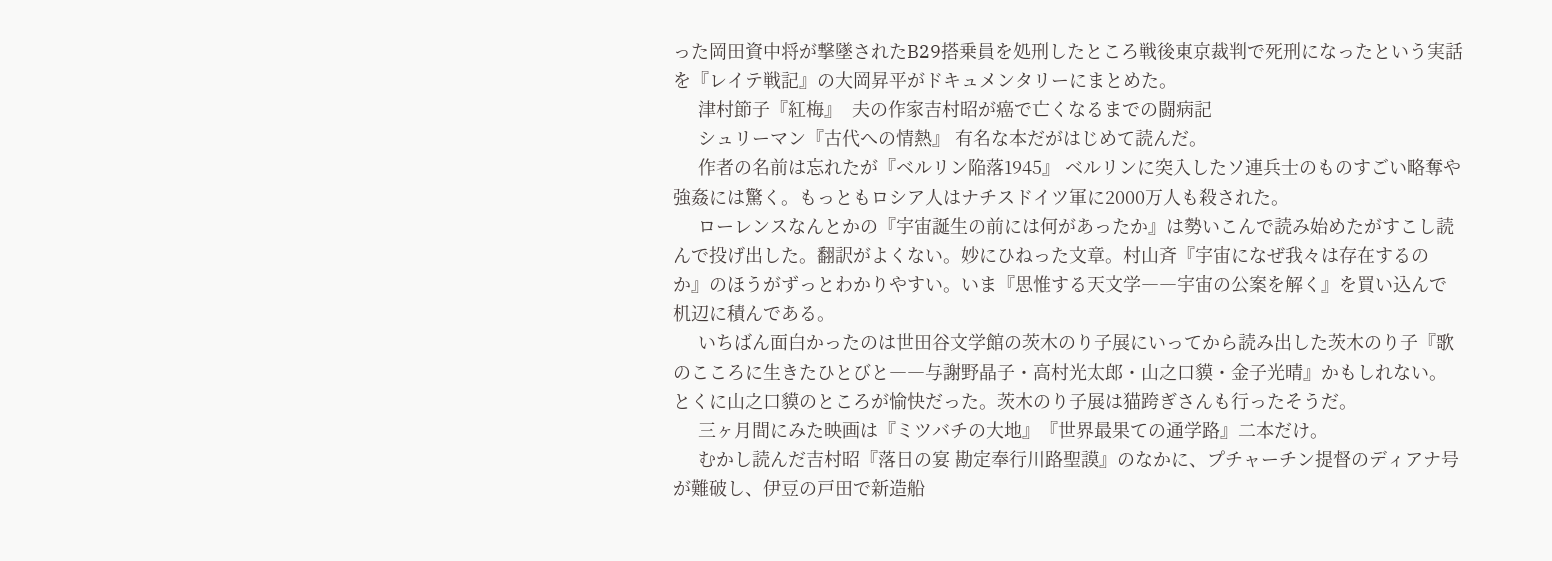った岡田資中将が撃墜されたB29搭乗員を処刑したところ戦後東京裁判で死刑になったという実話を『レイテ戦記』の大岡昇平がドキュメンタリーにまとめた。
     津村節子『紅梅』  夫の作家吉村昭が癌で亡くなるまでの闘病記
     シュリーマン『古代への情熱』 有名な本だがはじめて読んだ。
     作者の名前は忘れたが『ベルリン陥落1945』 ベルリンに突入したソ連兵士のものすごい略奪や強姦には驚く。もっともロシア人はナチスドイツ軍に2000万人も殺された。
     ローレンスなんとかの『宇宙誕生の前には何があったか』は勢いこんで読み始めたがすこし読んで投げ出した。翻訳がよくない。妙にひねった文章。村山斉『宇宙になぜ我々は存在するのか』のほうがずっとわかりやすい。いま『思惟する天文学――宇宙の公案を解く』を買い込んで机辺に積んである。
     いちばん面白かったのは世田谷文学館の茨木のり子展にいってから読み出した茨木のり子『歌のこころに生きたひとびと――与謝野晶子・高村光太郎・山之口貘・金子光晴』かもしれない。とくに山之口貘のところが愉快だった。茨木のり子展は猫跨ぎさんも行ったそうだ。
     三ヶ月間にみた映画は『ミツバチの大地』『世界最果ての通学路』二本だけ。
     むかし読んだ吉村昭『落日の宴 勘定奉行川路聖謨』のなかに、プチャーチン提督のディアナ号が難破し、伊豆の戸田で新造船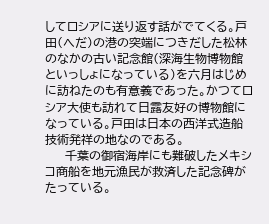してロシアに送り返す話がでてくる。戸田(へだ)の港の突端につきだした松林のなかの古い記念館(深海生物博物館といっしょになっている)を六月はじめに訪ねたのも有意義であった。かつてロシア大使も訪れて日露友好の博物館になっている。戸田は日本の西洋式造船技術発祥の地なのである。
     千葉の御宿海岸にも難破したメキシコ商船を地元漁民が救済した記念碑がたっている。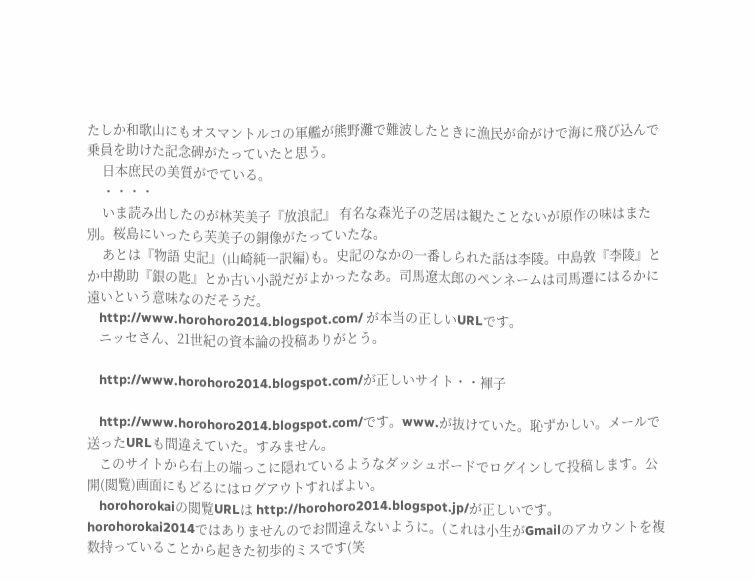たしか和歌山にもオスマントルコの軍艦が熊野灘で難波したときに漁民が命がけで海に飛び込んで乗員を助けた記念碑がたっていたと思う。
     日本庶民の美質がでている。
     ・・・・
     いま読み出したのが林芙美子『放浪記』 有名な森光子の芝居は観たことないが原作の味はまた別。桜島にいったら芙美子の銅像がたっていたな。
     あとは『物語 史記』(山崎純一訳編)も。史記のなかの一番しられた話は李陵。中島敦『李陵』とか中勘助『銀の匙』とか古い小説だがよかったなあ。司馬遼太郎のペンネームは司馬遷にはるかに遠いという意味なのだそうだ。
    http://www.horohoro2014.blogspot.com/ が本当の正しいURLです。
    ニッセさん、21世紀の資本論の投稿ありがとう。

    http://www.horohoro2014.blogspot.com/が正しいサイト・・褌子

    http://www.horohoro2014.blogspot.com/です。www.が抜けていた。恥ずかしい。メールで送ったURLも間違えていた。すみません。
    このサイトから右上の端っこに隠れているようなダッシュボードでログインして投稿します。公開(閲覧)画面にもどるにはログアウトすればよい。
    horohorokaiの閲覧URLは http://horohoro2014.blogspot.jp/が正しいです。horohorokai2014ではありませんのでお間違えないように。(これは小生がGmailのアカウントを複数持っていることから起きた初歩的ミスです(笑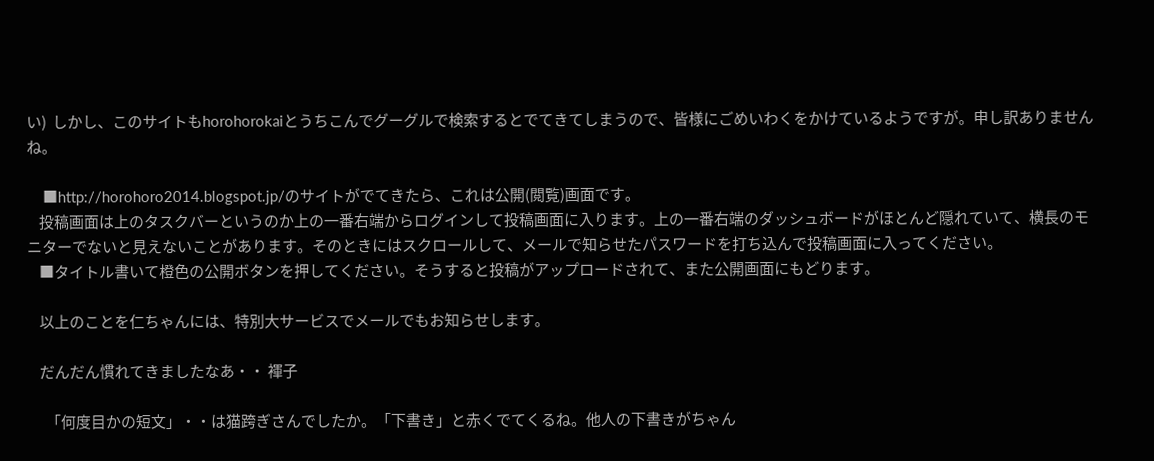い)  しかし、このサイトもhorohorokaiとうちこんでグーグルで検索するとでてきてしまうので、皆様にごめいわくをかけているようですが。申し訳ありませんね。

    ■http://horohoro2014.blogspot.jp/のサイトがでてきたら、これは公開(閲覧)画面です。
    投稿画面は上のタスクバーというのか上の一番右端からログインして投稿画面に入ります。上の一番右端のダッシュボードがほとんど隠れていて、横長のモニターでないと見えないことがあります。そのときにはスクロールして、メールで知らせたパスワードを打ち込んで投稿画面に入ってください。
    ■タイトル書いて橙色の公開ボタンを押してください。そうすると投稿がアップロードされて、また公開画面にもどります。

    以上のことを仁ちゃんには、特別大サービスでメールでもお知らせします。

    だんだん慣れてきましたなあ・・ 褌子

      「何度目かの短文」・・は猫跨ぎさんでしたか。「下書き」と赤くでてくるね。他人の下書きがちゃん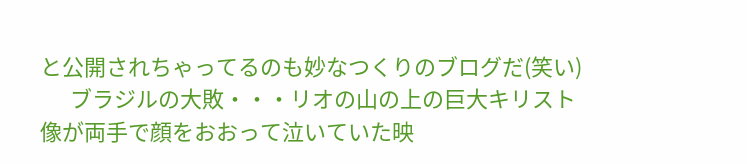と公開されちゃってるのも妙なつくりのブログだ(笑い)
      ブラジルの大敗・・・リオの山の上の巨大キリスト像が両手で顔をおおって泣いていた映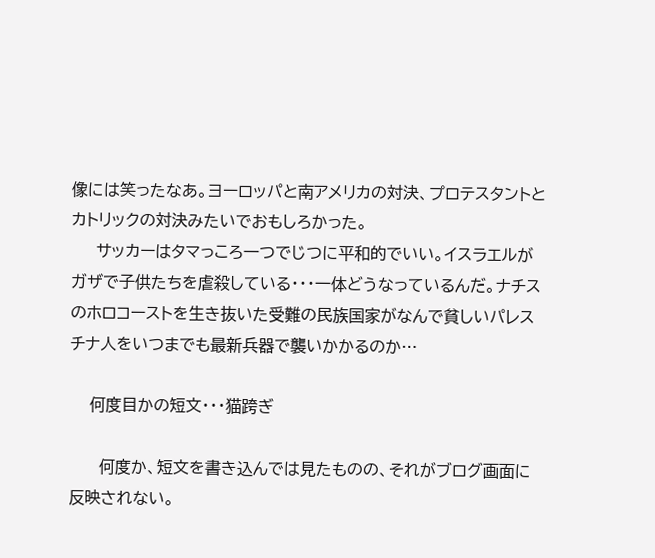像には笑ったなあ。ヨーロッパと南アメリカの対決、プロテスタントとカトリックの対決みたいでおもしろかった。
     サッカーはタマっころ一つでじつに平和的でいい。イスラエルがガザで子供たちを虐殺している・・・一体どうなっているんだ。ナチスのホロコーストを生き抜いた受難の民族国家がなんで貧しいパレスチナ人をいつまでも最新兵器で襲いかかるのか…

    何度目かの短文・・・猫跨ぎ

      何度か、短文を書き込んでは見たものの、それがブログ画面に反映されない。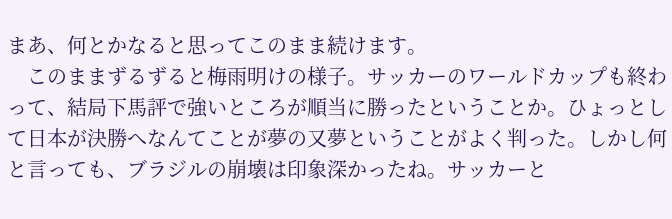まあ、何とかなると思ってこのまま続けます。
    このままずるずると梅雨明けの様子。サッカーのワールドカップも終わって、結局下馬評で強いところが順当に勝ったということか。ひょっとして日本が決勝へなんてことが夢の又夢ということがよく判った。しかし何と言っても、ブラジルの崩壊は印象深かったね。サッカーと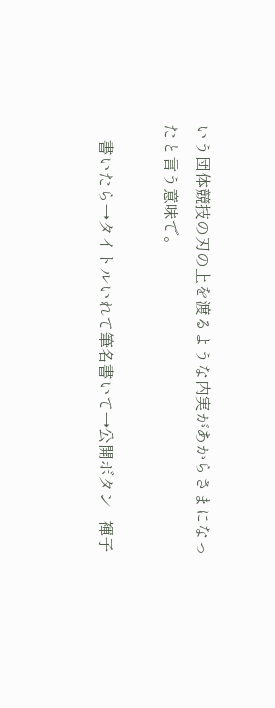いう団体競技の刃の上を渡るような内実があからさまになったと言う意味で。

    書いたら→タイトルいれて筆名書いて→公開ボタン   褌子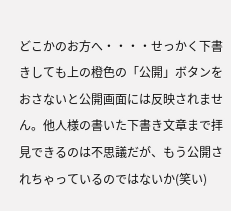どこかのお方へ・・・・せっかく下書きしても上の橙色の「公開」ボタンをおさないと公開画面には反映されません。他人様の書いた下書き文章まで拝見できるのは不思議だが、もう公開されちゃっているのではないか(笑い)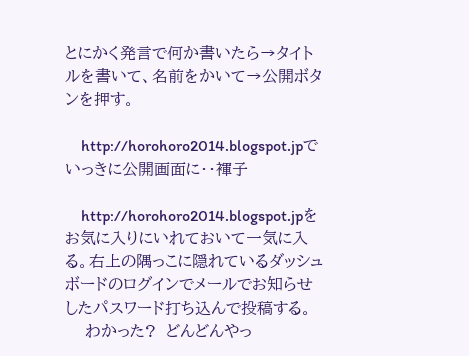とにかく発言で何か書いたら→タイトルを書いて、名前をかいて→公開ボタンを押す。

    http://horohoro2014.blogspot.jpでいっきに公開画面に・・褌子

    http://horohoro2014.blogspot.jpをお気に入りにいれておいて一気に入る。右上の隅っこに隠れているダッシュボードのログインでメールでお知らせしたパスワード打ち込んで投稿する。
    わかった?  どんどんやっ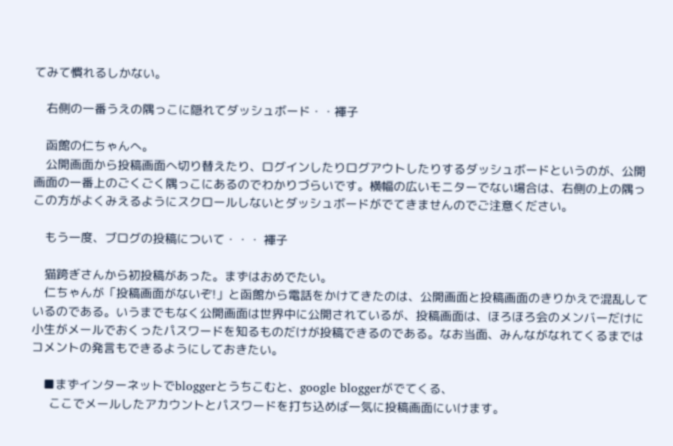てみて慣れるしかない。

    右側の一番うえの隅っこに隠れてダッシュボード・・褌子

    函館の仁ちゃんへ。
    公開画面から投稿画面へ切り替えたり、ログインしたりログアウトしたりするダッシュボードというのが、公開画面の一番上のごくごく隅っこにあるのでわかりづらいです。横幅の広いモニターでない場合は、右側の上の隅っこの方がよくみえるようにスクロールしないとダッシュボードがでてきませんのでご注意ください。

    もう一度、ブログの投稿について・・・ 褌子

    猫跨ぎさんから初投稿があった。まずはおめでたい。
    仁ちゃんが「投稿画面がないぞ!」と函館から電話をかけてきたのは、公開画面と投稿画面のきりかえで混乱しているのである。いうまでもなく公開画面は世界中に公開されているが、投稿画面は、ほろほろ会のメンバーだけに小生がメールでおくったパスワードを知るものだけが投稿できるのである。なお当面、みんながなれてくるまではコメントの発言もできるようにしておきたい。

    ■まずインターネットでbloggerとうちこむと、google bloggerがでてくる、
      ここでメールしたアカウントとパスワードを打ち込めば一気に投稿画面にいけます。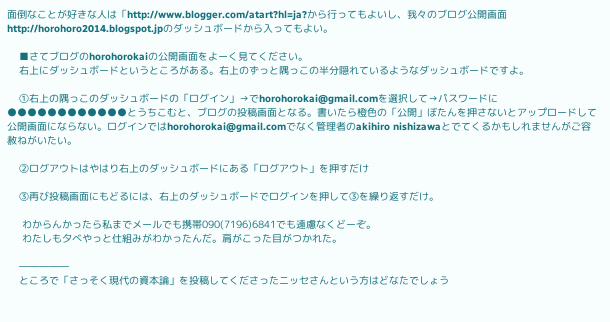面倒なことが好きな人は「http://www.blogger.com/atart?hl=ja?から行ってもよいし、我々のブログ公開画面http://horohoro2014.blogspot.jpのダッシュボードから入ってもよい。

    ■さてブログのhorohorokaiの公開画面をよーく見てください。
    右上にダッシュボードというところがある。右上のずっと隅っこの半分隠れているようなダッシュボードですよ。

    ①右上の隅っこのダッシュボードの「ログイン」→でhorohorokai@gmail.comを選択して→パスワードに●●●●●●●●●●●●とうちこむと、ブログの投稿画面となる。書いたら橙色の「公開」ぼたんを押さないとアップロードして公開画面にならない。ログインではhorohorokai@gmail.comでなく管理者のakihiro nishizawaとでてくるかもしれませんがご容赦ねがいたい。

    ②ログアウトはやはり右上のダッシュボードにある「ログアウト」を押すだけ

    ③再び投稿画面にもどるには、右上のダッシュボードでログインを押して③を繰り返すだけ。

     わからんかったら私までメールでも携帯090(7196)6841でも遠慮なくどーぞ。
     わたしも夕べやっと仕組みがわかったんだ。肩がこった目がつかれた。

    ―――――
    ところで「さっそく現代の資本論」を投稿してくださったニッセさんという方はどなたでしょう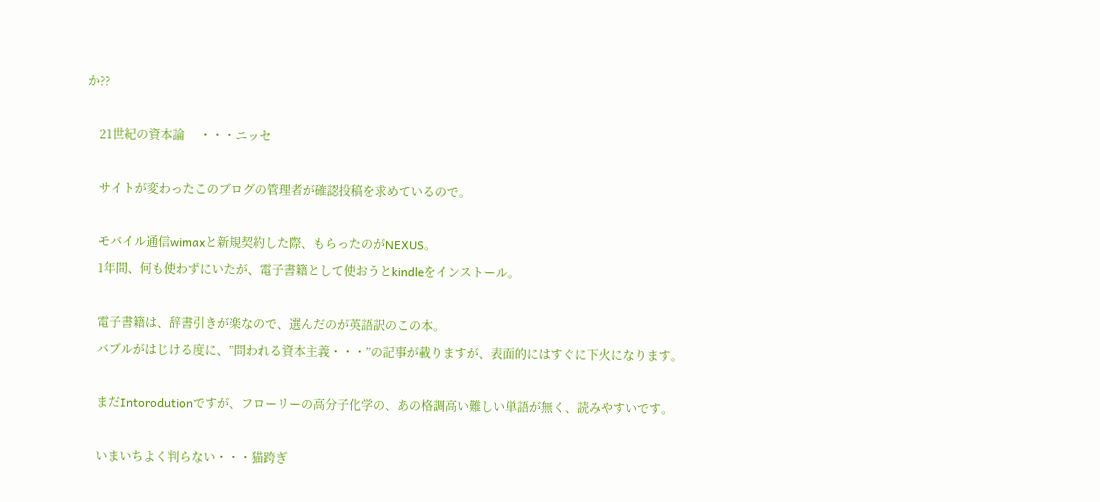か??

    21世紀の資本論     ・・・ニッセ

    サイトが変わったこのブログの管理者が確認投稿を求めているので。

    モバイル通信wimaxと新規契約した際、もらったのがNEXUS。
    1年間、何も使わずにいたが、電子書籍として使おうとkindleをインストール。

    電子書籍は、辞書引きが楽なので、選んだのが英語訳のこの本。
    バブルがはじける度に、”問われる資本主義・・・”の記事が載りますが、表面的にはすぐに下火になります。

    まだIntorodutionですが、フローリーの高分子化学の、あの格調高い難しい単語が無く、読みやすいです。

    いまいちよく判らない・・・猫跨ぎ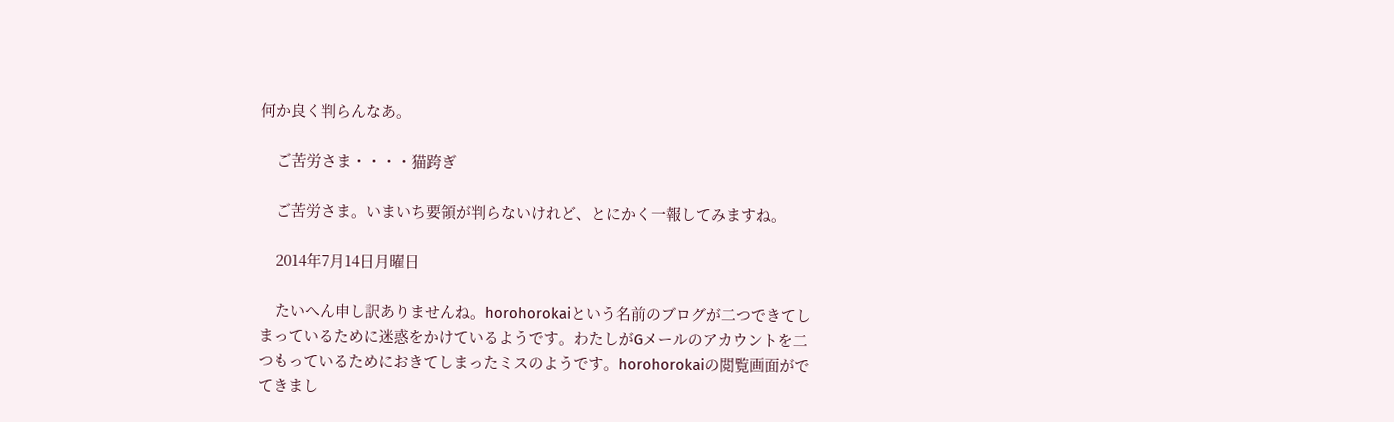何か良く判らんなあ。

    ご苦労さま・・・・猫跨ぎ

    ご苦労さま。いまいち要領が判らないけれど、とにかく一報してみますね。

    2014年7月14日月曜日

    たいへん申し訳ありませんね。horohorokaiという名前のブログが二つできてしまっているために迷惑をかけているようです。わたしがGメールのアカウントを二つもっているためにおきてしまったミスのようです。horohorokaiの閲覧画面がでてきまし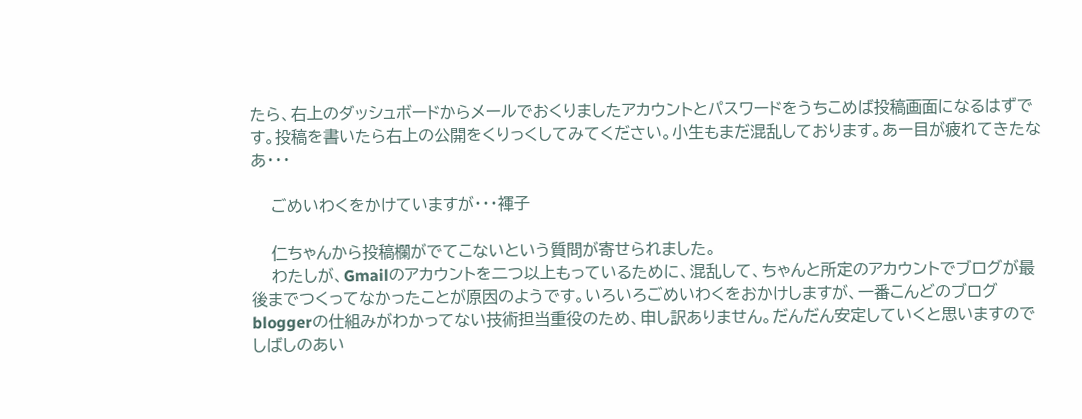たら、右上のダッシュボードからメールでおくりましたアカウントとパスワードをうちこめば投稿画面になるはずです。投稿を書いたら右上の公開をくりっくしてみてください。小生もまだ混乱しております。あー目が疲れてきたなあ・・・

    ごめいわくをかけていますが・・・褌子

    仁ちゃんから投稿欄がでてこないという質問が寄せられました。
    わたしが、Gmailのアカウントを二つ以上もっているために、混乱して、ちゃんと所定のアカウントでブログが最後までつくってなかったことが原因のようです。いろいろごめいわくをおかけしますが、一番こんどのブログbloggerの仕組みがわかってない技術担当重役のため、申し訳ありません。だんだん安定していくと思いますのでしばしのあい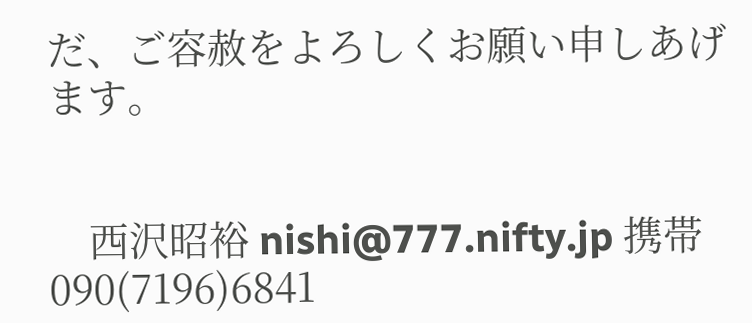だ、ご容赦をよろしくお願い申しあげます。


    西沢昭裕 nishi@777.nifty.jp 携帯090(7196)6841